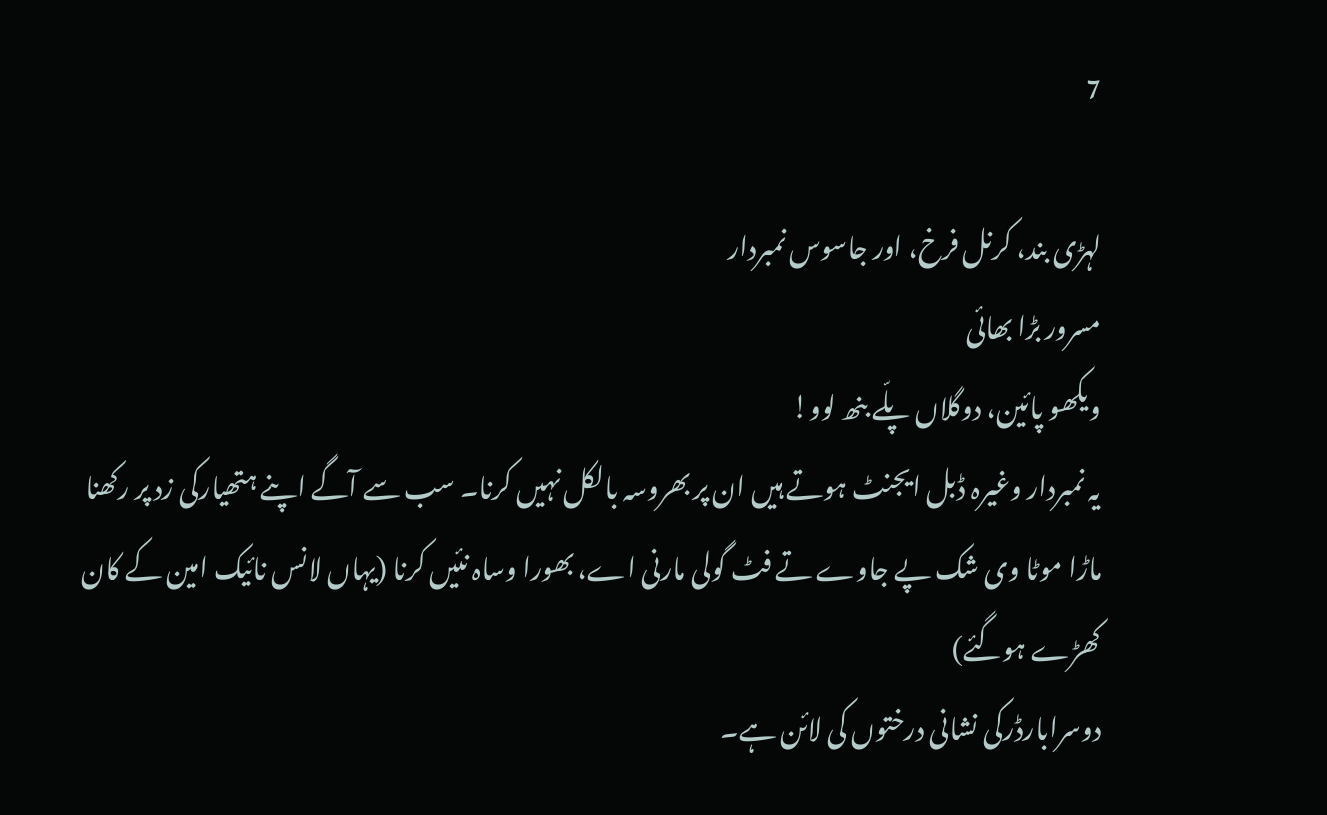7

لہڑی بند، کرنل فرخ، اور جاسوس نمبردار
مسرور بڑا بھائی
ویکھو پائین، دوگلاں پلّے بنھ لوو!
یہ نمبردار وغیرہ ڈبل ایجنٹ ہوتے ہیں ان پر بھروسہ بالکل نہیں کرنا۔ سب سے آگے اپنے ہتھیارکی زد پر رکھنا
ماڑا موٹا وی شک پے جاوے تے فٹ گولی مارنی اے، بھورا وساہ نئیں کرنا (یہاں لانس نائیک امین کے کان کھڑے ہوگئے)
دوسرابارڈرکی نشانی درختوں کی لائن ہے۔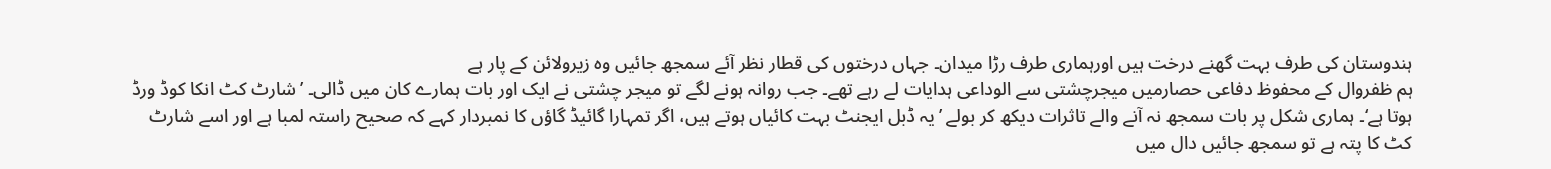ہندوستان کی طرف بہت گھنے درخت ہیں اورہماری طرف رڑا میدان۔ جہاں درختوں کی قطار نظر آئے سمجھ جائیں وہ زیرولائن کے پار ہے
ہم ظفروال کے محفوظ دفاعی حصارمیں میجرچشتی سے الوداعی ہدایات لے رہے تھے۔ جب روانہ ہونے لگے تو میجر چشتی نے ایک اور بات ہمارے کان میں ڈالی۔ ’شارٹ کٹ انکا کوڈ ورڈ ہوتا ہے‘۔ ہماری شکل پر بات سمجھ نہ آنے والے تاثرات دیکھ کر بولے ’یہ ڈبل ایجنٹ بہت کائیاں ہوتے ہیں، اگر تمہارا گائیڈ گاؤں کا نمبردار کہے کہ صحیح راستہ لمبا ہے اور اسے شارٹ کٹ کا پتہ ہے تو سمجھ جائیں دال میں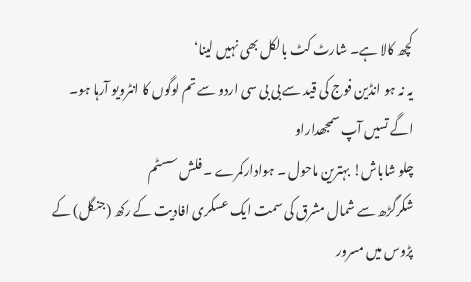کچھ کالا ہے۔ شارٹ کٹ بالکل بھی نہیں لینا‘
یہ نہ ہو انڈین فوج کی قید سے بی بی سی اردو سے تم لوگوں کا انٹرویو آرہا ہو۔ اگے تسیں آپ سمجھداراو
چلو شاباش! بہترین ماحول ۔ ہوادارکمرے ۔ فلش سسٹم
شکرگڑھ سے شمال مشرق کی سمت ایک عسکری افادیت کے رکھ (جنگل) کے پڑوس میں مسرور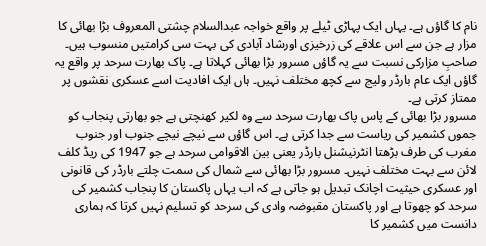نام کا گاؤں ہے۔ یہاں ایک پہاڑی ٹیلے پر واقع خواجہ عبدالسلام چشتی المعروف بڑا بھائی کا مزار ہے جن سے اس علاقے کی زرخیزی اورشاد آبادی کی بہت سی کرامتیں منسوب ہیں۔ صاحبِ مزارکی نسبت سے یہ گاؤں مسرور بڑا بھائی کہلاتا ہے۔ پاک بھارت سرحد پر واقع یہ گاؤں ایک عام بارڈر ولیج سے کچھ مختلف نہیں۔ ہاں ایک افادیت اسے عسکری نقشوں پر ممتاز کرتی ہے۔
مسرور بڑا بھائی کے پاس پاک بھارت سرحد سے وہ لکیر کھنچتی ہے جو بھارتی پنجاب کو جموں کشمیر کی ریاست سے جدا کرتی ہے۔ اس گاؤں سے نیچے نیچے جنوب اور جنوب مغرب کی طرف بڑھتا انٹرنیشنل بارڈر یعنی بین الاقوامی سرحد ہے جو 1947 کی ریڈ کلف لائن سے بہت مختلف نہیں۔ مسرور بڑا بھائی سے شمال کی سمت چلتے بارڈر کی قانونی اور عسکری حیثیت اچانک تبدیل ہو جاتی ہے کہ اب یہاں پاکستان کا پنجاب کشمیر کی سرحد کو چھوتا ہے اور پاکستان مقبوضہ وادی کی سرحد کو تسلیم نہیں کرتا کہ ہماری دانست میں کشمیر کا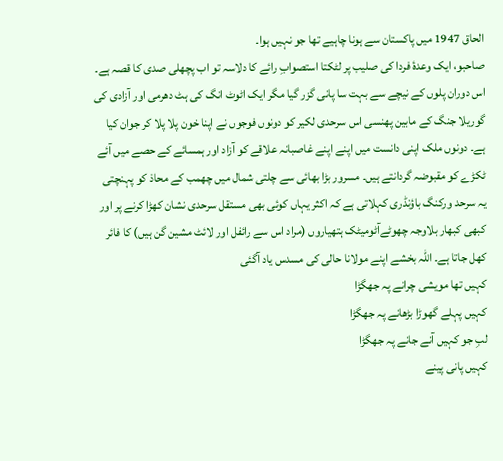الحاق 1947 میں پاکستان سے ہونا چاہیے تھا جو نہیں ہوا۔
صاحبو، ایک وعدۂ فردا کی صلیب پر لٹکتا استصوابِ رائے کا دلاسہ تو اب پچھلی صدی کا قصہ ہے۔ اس دوران پلوں کے نیچے سے بہت سا پانی گزر گیا مگر ایک اٹوٹ انگ کی ہٹ دھرمی اور آزادی کی گوریلا جنگ کے مابین پھنسی اس سرحدی لکیر کو دونوں فوجوں نے اپنا خون پلا پلا کر جوان کیا ہے۔ دونوں ملک اپنی دانست میں اپنے اپنے غاصبانہ علاقے کو آزاد اور ہمسائے کے حصے میں آئے ٹکڑے کو مقبوضہ گردانتے ہیں۔ مسرور بڑا بھائی سے چلتی شمال میں چھمب کے محاذ کو پہنچتی یہ سرحد ورکنگ باؤنڈری کہلاتی ہے کہ اکثر یہاں کوئی بھی مستقل سرحدی نشان کھڑا کرنے پر اور کبھی کبھار بلاوجہ چھوٹےآٹومیٹک ہتھیاروں (مراد اس سے رائفل اور لائٹ مشین گن ہیں) کا فائر کھل جاتا ہے۔ اللہ بخشے اپنے مولانا حالی کی مسدس یاد آگئی
کہیں تھا مویشی چرانے پہ جھگڑا
کہیں پہلے گھوڑا بڑھانے پہ جھگڑا
لبِ جو کہیں آنے جانے پہ جھگڑا
کہیں پانی پینے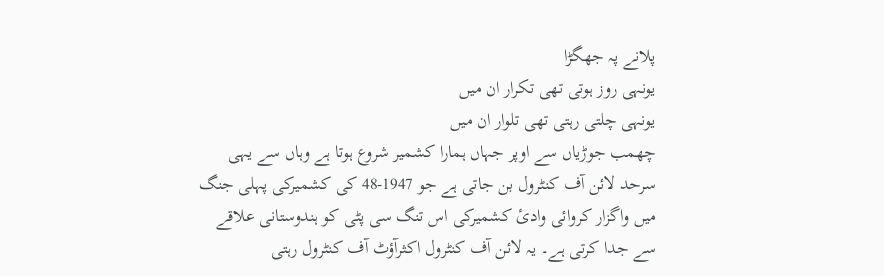پلانے پہ جھگڑا
یونہی روز ہوتی تھی تکرار ان میں
یونہی چلتی رہتی تھی تلوار ان میں
چھمب جوڑیاں سے اوپر جہاں ہمارا کشمیر شروع ہوتا ہے وہاں سے یہی سرحد لائن آف کنٹرول بن جاتی ہے جو 1947-48 کی کشمیرکی پہلی جنگ میں واگزار کروائی وادیٔ کشمیرکی اس تنگ سی پٹی کو ہندوستانی علاقے سے جدا کرتی ہے۔ یہ لائن آف کنٹرول اکثرآؤٹ آف کنٹرول رہتی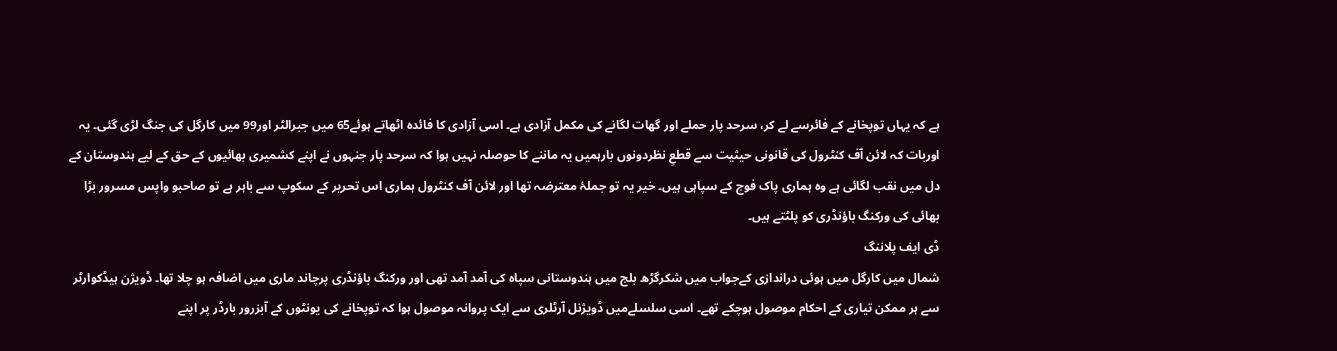ہے کہ یہاں توپخانے کے فائرسے لے کر، سرحد پار حملے اور گھات لگانے کی مکمل آزادی ہے۔ اسی آزادی کا فائدہ اٹھاتے ہوئے65 میں جبرالٹر اور99 میں کارگل کی جنگ لڑی گئی۔ یہ اوربات کہ لائن آف کنٹرول کی قانونی حیثیت سے قطعِ نظردونوں بارہمیں یہ ماننے کا حوصلہ نہیں ہوا کہ سرحد پار جنہوں نے اپنے کشمیری بھائیوں کے حق کے لیے ہندوستان کے دل میں نقب لگائی ہے وہ ہماری پاک فوج کے سپاہی ہیں۔ خیر یہ تو جملۂ معترضہ تھا اور لائن آف کنٹرول ہماری اس تحریر کے سکوپ سے باہر ہے تو صاحبو واپس مسرور بڑا بھائی کی ورکنگ باؤنڈری کو پلٹتے ہیں۔
ڈی ایف پلاننگ
شمال میں کارگل میں ہوئی دراندازی کےجواب میں شکرگڑھ بلج میں ہندوستانی سپاہ کی آمد آمد تھی اور ورکنگ باؤنڈری پرچاند ماری میں اضافہ ہو چلا تھا۔ ڈویژن ہیڈکوارٹر سے ہر ممکن تیاری کے احکام موصول ہوچکے تھے۔ اسی سلسلےمیں ڈویژنل آرٹلری سے ایک پروانہ موصول ہوا کہ توپخانے کی یونٹوں کے آبزرور بارڈر پر اپنے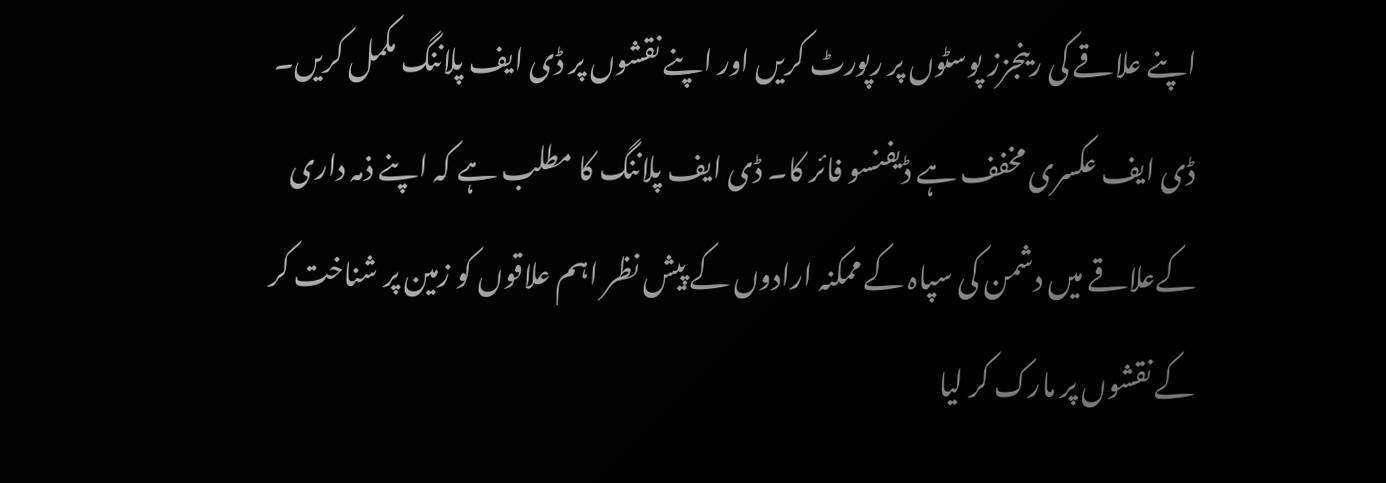اپنے علاقے کی رینجزز پوسٹوں پر رپورٹ کریں اور اپنے نقشوں پر ڈی ایف پلاننگ مکمل کریں۔
ڈی ایف عکسری مخفف ہے ڈیفنسو فائر کا۔ ڈی ایف پلاننگ کا مطلب ہے کہ اپنے ذمہ داری کےعلاقے میں دشمن کی سپاہ کے ممکنہ ارادوں کے پیش نظر اہم علاقوں کو زمین پر شناخت کر کے نقشوں پر مارک کر لیا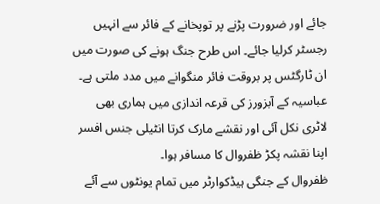جائے اور ضرورت پڑنے پر توپخانے کے فائر سے انہیں رجسٹر کرلیا جائے۔ اس طرح جنگ ہونے کی صورت میں ان ٹارگٹس پر بروقت فائر منگوانے میں مدد ملتی ہے۔ عباسیہ کے آبزورز کی قرعہ اندازی میں ہماری بھی لاٹری نکل آئی اور نقشے مارک کرتا انٹیلی جنس افسر اپنا نقشہ پکڑ ظفروال کا مسافر ہوا۔
ظفروال کے جنگی ہیڈکوارٹر میں تمام یونٹوں سے آئے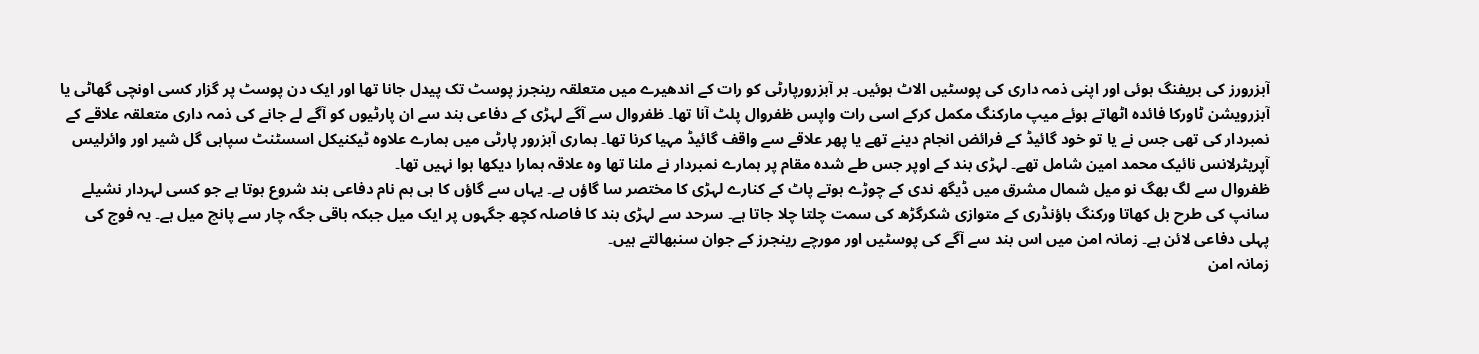آبزرورز کی بریفنگ ہوئی اور اپنی ذمہ داری کی پوسٹیں الاٹ ہوئیں۔ ہر آبزرورپارٹی کو رات کے اندھیرے میں متعلقہ رینجرز پوسٹ تک پیدل جانا تھا اور ایک دن پوسٹ پر گزار کسی اونچی گھاٹی یا آبزرویشن ٹاورکا فائدہ اٹھاتے ہوئے میپ مارکنگ مکمل کرکے اسی رات واپس ظفروال پلٹ آنا تھا۔ ظفروال سے آگے لہڑی کے دفاعی بند سے ان پارٹیوں کو آگے لے جانے کی ذمہ داری متعلقہ علاقے کے نمبردار کی تھی جس نے یا تو خود گائیڈ کے فرائض انجام دینے تھے یا پھر علاقے سے واقف گائیڈ مہیا کرنا تھا۔ ہماری آبزرور پارٹی میں ہمارے علاوہ ٹیکنیکل اسسٹنٹ سپاہی گل شیر اور وائرلیس آپریٹرلانس نائیک محمد امین شامل تھے۔ لہڑی بند کے اوپر جس طے شدہ مقام پر ہمارے نمبردار نے ملنا تھا وہ علاقہ ہمارا دیکھا ہوا نہیں تھا۔
ظفروال سے لگ بھگ نو میل شمال مشرق میں ڈیگھ ندی کے چوڑے ہوتے پاٹ کے کنارے لہڑی کا مختصر سا گاؤں ہے۔ یہاں سے گاؤں کا ہی ہم نام دفاعی بند شروع ہوتا ہے جو کسی لہردار نشیلے سانپ کی طرح بل کھاتا ورکنگ باؤنڈری کے متوازی شکرگڑھ کی سمت چلتا چلا جاتا ہے۔ سرحد سے لہڑی بند کا فاصلہ کچھ جگہوں پر ایک میل جبکہ باقی جگہ چار سے پانچ میل ہے۔ یہ فوج کی پہلی دفاعی لائن ہے۔ زمانہ امن میں اس بند سے آگے کی پوسٹیں اور مورچے رینجرز کے جوان سنبھالتے ہیں۔
زمانہ امن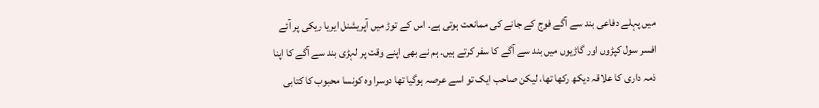میں پہلے دفاعی بند سے آگے فوج کے جانے کی ممانعت ہوتی ہے۔ اس کے توڑ میں آپریشنل ایریا ریکی پر آئے افسر سول کپڑوں اور گاڑیوں میں بند سے آگے کا سفر کرتے ہیں۔ ہم نے بھی اپنے وقت پر لہڑی بند سے آگے کا اپنا ذمہ داری کا علاقہ دیکھ رکھا تھا، لیکن صاحب ایک تو اسے عرصہ ہوگیا تھا دوسرا وہ کونسا محبوب کا کتابی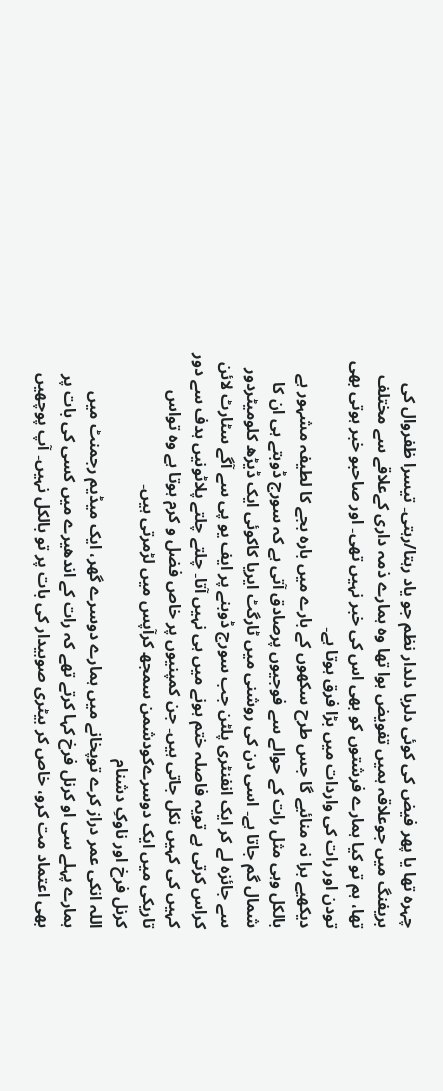چہرہ تھا یا پھر فیض کی کوئی دلربا دلدار نظم جو یاد رہتا/رہتی۔ تیسرا ظفروال کی بریفنگ میں جوعلاقہ ہمیں تفویض ہوا تھا وہ ہمارے ذمہ داری کےعلاقے سے مختلف تھا، ہم تو کیا ہمارے فرشتوں کو بھی اس کی خبر نہیں تھی۔ اور صاحبو خبر ہوتی بھی تودن اور رات کی واردات میں بڑا فرق ہوتا ہے۔
دیکھیے برا نہ منائیے گا جس طرح سکھوں کے بارے میں بارہ بجے کا لطیفہ مشہور ہے بالکل وہی مثل رات کے حوالے سے فوجیوں پرصادق آتی ہے کہ سورج ڈوبتے ہی ان کا شمال گم جاتا ہے۔ اسی دن کی روشنی میں ٹارگٹ ایریا کاکوئی ایک ڈیڑھ کلومیٹردور سے جائزہ لے کر ایک انفنٹری پلٹن جب سورج ڈوبنے پر ایف یو پی سے آگے سٹارٹ لائن کراس کرتی ہے تویہ فاصلہ ختم ہونے میں ہی نہیں آتا۔ چلتے چلتے پلاٹونیں ہدف سے دور کہیں کی کہیں نکل جاتی ہیں۔ جن کمپنیوں پر خاص فضل و کرم ہوتا ہے وہ تواس تاریکی میں ایک دوسرےکودشمن سمجھ کرآپس میں لڑمرتی ہیں۔
کرنل فرخ اور ناوکِ دشنام
اللہ انکی عمر دراز کرے توپخانے میں ہمارے دوسرے گھر، ایک میڈیم رجمنٹ میں ہمارے پہلے سی او کرنل فرخ کہا کرتے تھے کہ رات کے اندھیرے میں کسی کی بات پر بھی اعتماد مت کرو، خاص کر بیٹری صوبیدار کی بات پر تو بالکل نہیں۔ آپ پوچھیں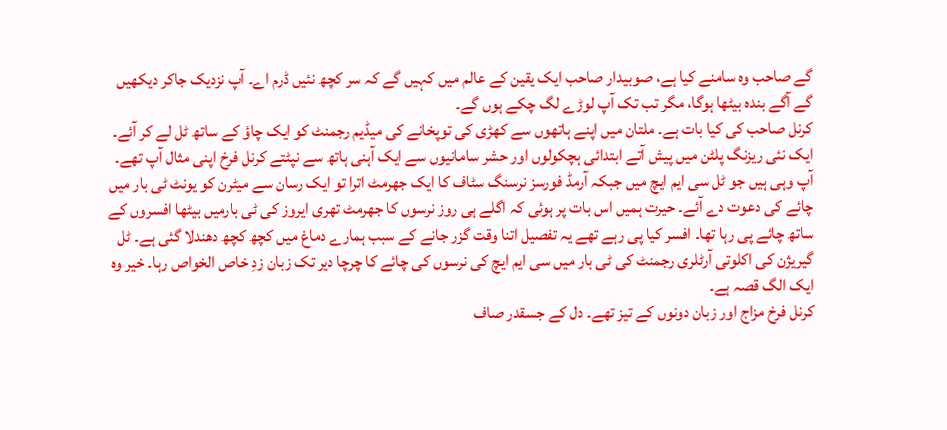گے صاحب وہ سامنے کیا ہے، صوبیدار صاحب ایک یقین کے عالم میں کہیں گے کہ سر کچھ نئیں ڈرم اے۔ آپ نزدیک جاکر دیکھیں گے آگے بندہ بیٹھا ہوگا، مگر تب تک آپ لوڑے لگ چکے ہوں گے۔
کرنل صاحب کی کیا بات ہے۔ ملتان میں اپنے ہاتھوں سے کھڑی کی توپخانے کی میڈیم رجمنٹ کو ایک چاؤ کے ساتھ ٹل لے کر آئے۔ ایک نئی ریزنگ پلٹن میں پیش آتے ابتدائی ہچکولوں اور حشر سامانیوں سے ایک آہنی ہاتھ سے نپٹتے کرنل فرخ اپنی مثال آپ تھے۔ آپ وہی ہیں جو ٹل سی ایم ایچ میں جبکہ آرمڈ فورسز نرسنگ سٹاف کا ایک جھرمٹ اترا تو ایک رسان سے میٹرن کو یونٹ ٹی بار میں چائے کی دعوت دے آئے۔ حیرت ہمیں اس بات پر ہوئی کہ اگلے ہی روز نرسوں کا جھرمٹ تھری ایروز کی ٹی بارمیں بیٹھا افسروں کے ساتھ چائے پی رہا تھا۔ افسر کیا پی رہے تھے یہ تفصیل اتنا وقت گزر جانے کے سبب ہمارے دماغ میں کچھ کچھ دھندلا گئی ہے۔ ٹل گیریژن کی اکلوتی آرٹلری رجمنٹ کی ٹی بار میں سی ایم ایچ کی نرسوں کی چائے کا چرچا دیر تک زبان زدِ خاص الخواص رہا۔ خیر وہ ایک الگ قصہ ہے۔
کرنل فرخ مزاج اور زبان دونوں کے تیز تھے۔ دل کے جسقدر صاف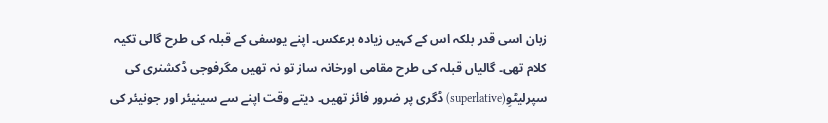زبان اسی قدر بلکہ اس کے کہیں زیادہ برعکس۔ اپنے یوسفی کے قبلہ کی طرح گالی تکیہ کلام تھی۔ گالیاں قبلہ کی طرح مقامی اورخانہ ساز تو نہ تھیں مگرفوجی ڈکشنری کی سپرلیٹوِ(superlative) ڈگری پر ضرور فائز تھیں۔ دیتے وقت اپنے سے سینیئر اور جونیئر کی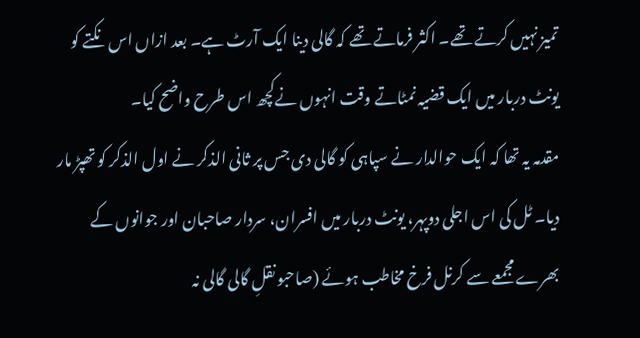تمیز نہیں کرتے تھے۔ اکثر فرماتے تھے کہ گالی دینا ایک آرٹ ہے۔ بعد ازاں اس نکتے کو یونٹ دربار میں ایک قضیہ نمٹاتے وقت انہوں نےکچھ اس طرح واضح کیا۔
مقدمہ یہ تھا کہ ایک حوالدار نے سپاہی کو گالی دی جس پر ثانی الذکر نے اول الذکر کو تھپڑ مار دیا۔ ٹل کی اس اجلی دوپہر، یونٹ دربار میں افسران، سردار صاحبان اور جوانوں کے بھرے مجمعے سے کرنل فرخ مخاطب ہوئے (صاحبو نقلِ گالی گالی نہ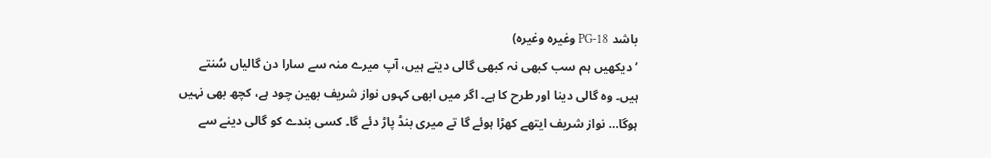باشد PG-18 وغیرہ وغیرہ)
’دیکھیں ہم سب کبھی نہ کبھی گالی دیتے ہیں، آپ میرے منہ سے سارا دن گالیاں سُنتے ہیں۔ وہ گالی دینا اور طرح کا ہے۔ اگر میں ابھی کہوں نواز شریف بھین چود ہے، کچھ بھی نہیں ہوگا… نواز شریف ایتھے کھڑا ہوئے گا تے میری بنڈ پاڑ دئے گا۔ کسی بندے کو گالی دینے سے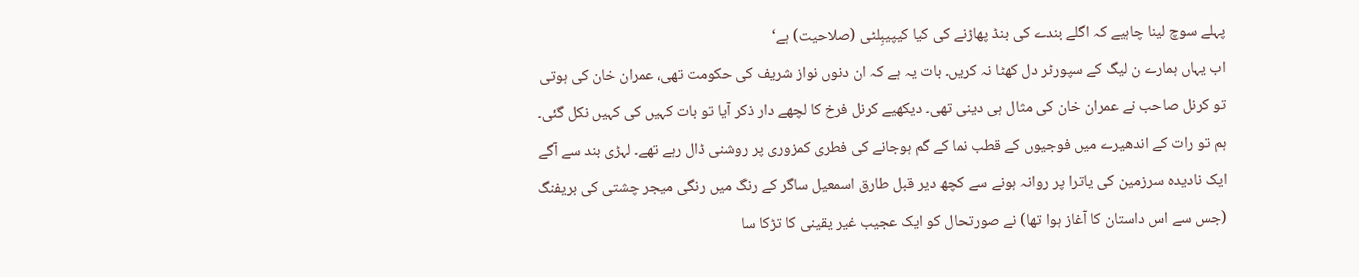پہلے سوچ لینا چاہیے کہ اگلے بندے کی بنڈ پھاڑنے کی کیا کیپیبِلٹی (صلاحیت) ہے‘
اب یہاں ہمارے ن لیگ کے سپورٹر دل کھٹا نہ کریں۔ بات یہ ہے کہ ان دنوں نواز شریف کی حکومت تھی، عمران خان کی ہوتی تو کرنل صاحب نے عمران خان کی مثال ہی دینی تھی۔ دیکھیے کرنل فرخ کا لچھے دار ذکر آیا تو بات کہیں کی کہیں نکل گئی۔ ہم تو رات کے اندھیرے میں فوجیوں کے قطب نما کے گم ہوجانے کی فطری کمزوری پر روشنی ڈال رہے تھے۔ لہڑی بند سے آگے ایک نادیدہ سرزمین کی یاترا پر روانہ ہونے سے کچھ دیر قبل طارق اسمعیل ساگر کے رنگ میں رنگی میجر چشتی کی بریفنگ (جس سے اس داستان کا آغاز ہوا تھا) نے صورتحال کو ایک عجیب غیر یقینی کا تڑکا سا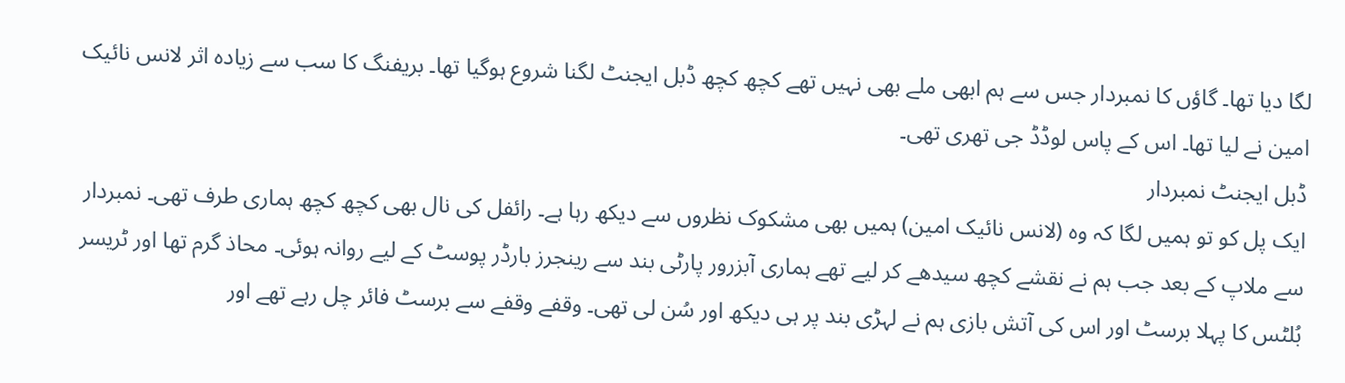لگا دیا تھا۔ گاؤں کا نمبردار جس سے ہم ابھی ملے بھی نہیں تھے کچھ کچھ ڈبل ایجنٹ لگنا شروع ہوگیا تھا۔ بریفنگ کا سب سے زیادہ اثر لانس نائیک امین نے لیا تھا۔ اس کے پاس لوڈڈ جی تھری تھی۔
ڈبل ایجنٹ نمبردار
ایک پل کو تو ہمیں لگا کہ وہ (لانس نائیک امین) ہمیں بھی مشکوک نظروں سے دیکھ رہا ہے۔ رائفل کی نال بھی کچھ کچھ ہماری طرف تھی۔ نمبردار سے ملاپ کے بعد جب ہم نے نقشے کچھ سیدھے کر لیے تھے ہماری آبزرور پارٹی بند سے رینجرز بارڈر پوسٹ کے لیے روانہ ہوئی۔ محاذ گرم تھا اور ٹریسر بُلٹس کا پہلا برسٹ اور اس کی آتش بازی ہم نے لہڑی بند پر ہی دیکھ اور سُن لی تھی۔ وقفے وقفے سے برسٹ فائر چل رہے تھے اور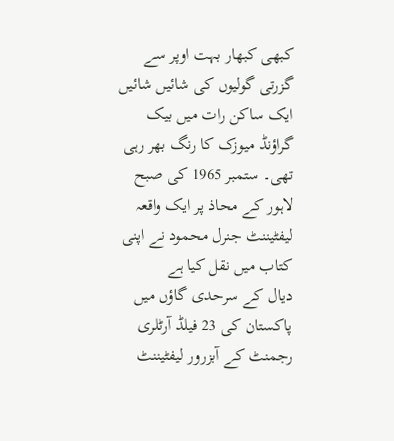کبھی کبھار بہت اوپر سے گزرتی گولیوں کی شائیں شائیں ایک ساکن رات میں بیک گراؤنڈ میوزک کا رنگ بھر رہی تھی۔ ستمبر 1965 کی صبح لاہور کے محاذ پر ایک واقعہ لیفٹیننٹ جنرل محمود نے اپنی کتاب میں نقل کیا ہے
دیال کے سرحدی گاؤں میں پاکستان کی 23 فیلڈ آرٹلری رجمنٹ کے آبزرور لیفٹیننٹ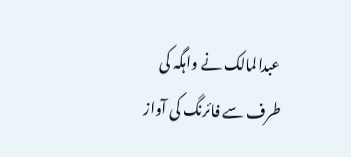عبدالمالک نے واہگہ کی طرف سے فائرنگ کی آواز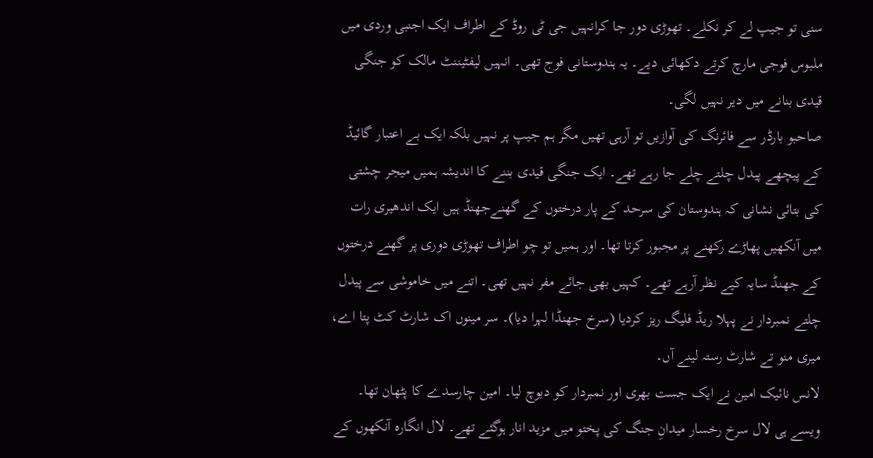سنی تو جیپ لے کر نکلے۔ تھوڑی دور جا کرانہیں جی ٹی روڈ کے اطراف ایک اجنبی وردی میں ملبوس فوجی مارچ کرتے دکھائی دیے۔ یہ ہندوستانی فوج تھی۔ انہیں لیفٹیننٹ مالک کو جنگی قیدی بنانے میں دیر نہیں لگی۔
صاحبو بارڈر سے فائرنگ کی آوازیں تو آرہی تھیں مگر ہم جیپ پر نہیں بلکہ ایک بے اعتبار گائیڈ کے پیچھے پیدل چلتے چلے جا رہے تھے۔ ایک جنگی قیدی بننے کا اندیشہ ہمیں میجر چشتی کی بتائی نشانی کہ ہندوستان کی سرحد کے پار درختوں کے گھنےجھنڈ ہیں ایک اندھیری رات میں آنکھیں پھاڑے رکھنے پر مجبور کرتا تھا۔ اور ہمیں تو چو اطراف تھوڑی دوری پر گھنے درختوں کے جھنڈ سایہ کیے نظر آرہے تھے۔ کہیں بھی جائے مفر نہیں تھی۔ اتنے میں خاموشی سے پیدل چلتے نمبردار نے پہلا ریڈ فلیگ ریز کردیا (سرخ جھنڈا لہرا دیا)۔ سر مینوں اک شارٹ کٹ پتا اے، میری منو تے شارٹ رستہ لینے آں۔
لانس نائیک امین نے ایک جست بھری اور نمبردار کو دبوچ لیا۔ امین چارسدے کا پٹھان تھا۔ ویسے ہی لال سرخ رخسار میدانِ جنگ کی پختو میں مزید انار ہوگئے تھے۔ لال انگارہ آنکھوں کے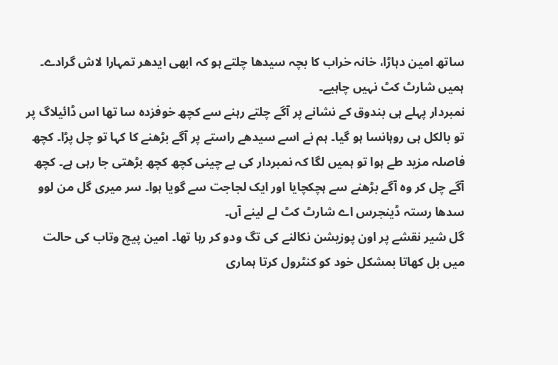ساتھ امین دہاڑا، خانہ خراب کا بچہ سیدھا چلتے ہو کہ ابھی ایدھر تمہارا لاش گرادے۔ ہمیں شارٹ کٹ نہیں چاہیے۔
نمبردار پہلے ہی بندوق کے نشانے پر آگے چلتے رہنے سے کچھ خوفزدہ سا تھا اس ڈائیلاگ پر تو بالکل ہی روہانسا ہو گیا۔ ہم نے اسے سیدھے راستے پر آگے بڑھنے کا کہا تو چل پڑا۔ کچھ فاصلہ مزید طے ہوا تو ہمیں لگا کہ نمبردار کی بے چینی کچھ کچھ بڑھتی جا رہی ہے۔ کچھ آگے چل کر وہ آگے بڑھنے سے ہچکچایا اور ایک لجاجت سے گویا ہوا۔ سر میری گل من لوو سدھا رستہ ڈینجرس اے شارٹ کٹ لے لینے آں۔
گل شیر نقشے پر اون پوزیشن نکالنے کی تگ ودو کر رہا تھا۔ امین پیچ وتاب کی حالت میں بل کھاتا بمشکل خود کو کنٹرول کرتا ہماری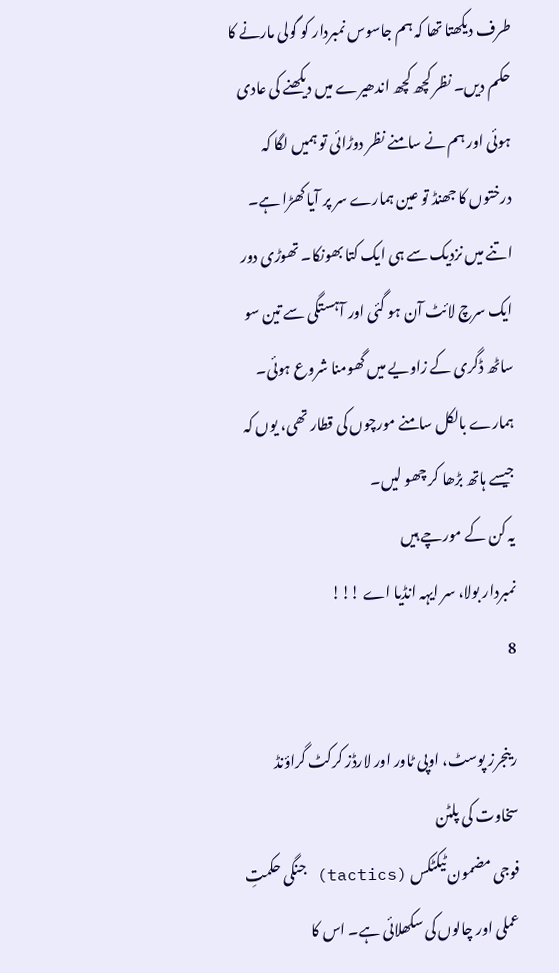طرف دیکھتا تھا کہ ہم جاسوس نمبردار کو گولی مارنے کا حکم دیں۔ نظر کچھ کچھ اندھیرے میں دیکھنے کی عادی ہوئی اور ہم نے سامنے نظر دوڑائی تو ہمیں لگا کہ درختوں کا جھنڈ تو عین ہمارے سر پر آیا کھڑا ہے۔ اتنے میں نزدیک سے ہی ایک کتا بھونکا۔ تھوڑی دور ایک سرچ لائٹ آن ہو گئی اور آہستگی سے تین سو ساٹھ ڈگری کے زاویے میں گھومنا شروع ہوئی۔
ہمارے بالکل سامنے مورچوں کی قطار تھی، یوں کہ جیسے ہاتھ بڑھا کر چھو لیں۔
یہ کن کے مورچے ہیں
نمبردار بولا، سر ایہہ انڈیا اے !!!
8

رینجرز پوسٹ، اوپی ٹاور اور لارڈز کرکٹ گراؤنڈ
سخاوت کی پلٹن
فوجی مضمون ٹیکٹکس (tactics) جنگی حکمتِ عملی اور چالوں کی سکھلائی ہے۔ اس کا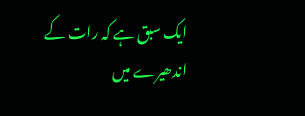ایک سبق ہے کہ رات کے اندھیرے میں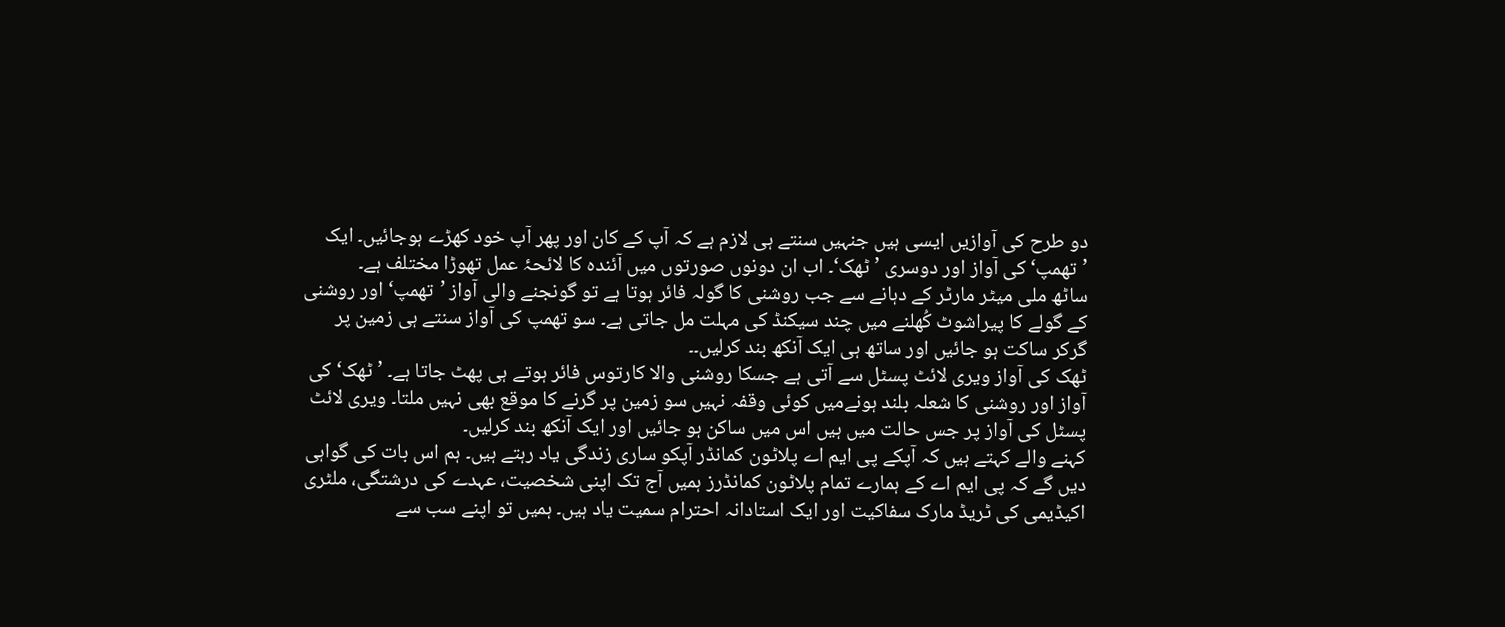دو طرح کی آوازیں ایسی ہیں جنہیں سنتے ہی لازم ہے کہ آپ کے کان اور پھر آپ خود کھڑے ہوجائیں۔ ایک ’تھمپ‘ کی آواز اور دوسری ’ٹھک‘۔ اب ان دونوں صورتوں میں آئندہ کا لائحۂ عمل تھوڑا مختلف ہے۔
ساٹھ ملی میٹر مارٹر کے دہانے سے جب روشنی کا گولہ فائر ہوتا ہے تو گونجنے والی آواز ’تھمپ‘ اور روشنی کے گولے کا پیراشوٹ کُھلنے میں چند سیکنڈ کی مہلت مل جاتی ہے۔ سو تھمپ کی آواز سنتے ہی زمین پر گرکر ساکت ہو جائیں اور ساتھ ہی ایک آنکھ بند کرلیں۔۔
ٹھک کی آواز ویری لائٹ پسٹل سے آتی ہے جسکا روشنی والا کارتوس فائر ہوتے ہی پھٹ جاتا ہے۔ ’ٹھک‘ کی آواز اور روشنی کا شعلہ بلند ہونےمیں کوئی وقفہ نہیں سو زمین پر گرنے کا موقع بھی نہیں ملتا۔ ویری لائٹ پسٹل کی آواز پر جس حالت میں ہیں اس میں ساکن ہو جائیں اور ایک آنکھ بند کرلیں۔
کہنے والے کہتے ہیں کہ آپکے پی ایم اے پلاٹون کمانڈر آپکو ساری زندگی یاد رہتے ہیں۔ ہم اس بات کی گواہی دیں گے کہ پی ایم اے کے ہمارے تمام پلاٹون کمانڈرز ہمیں آج تک اپنی شخصیت، عہدے کی درشتگی، ملٹری اکیڈیمی کی ٹریڈ مارک سفاکیت اور ایک استادانہ احترام سمیت یاد ہیں۔ ہمیں تو اپنے سب سے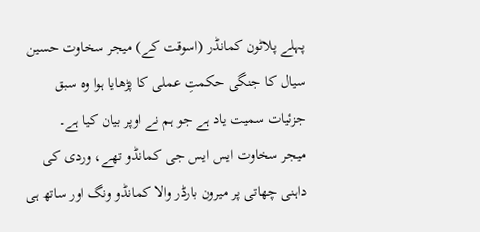پہلے پلاٹون کمانڈر (اسوقت کے) میجر سخاوت حسین سیال کا جنگی حکمتِ عملی کا پڑھایا ہوا وہ سبق جزئیات سمیت یاد ہے جو ہم نے اوپر بیان کیا ہے۔
میجر سخاوت ایس ایس جی کمانڈو تھے، وردی کی داہنی چھاتی پر میرون بارڈر والا کمانڈو ونگ اور ساتھ ہی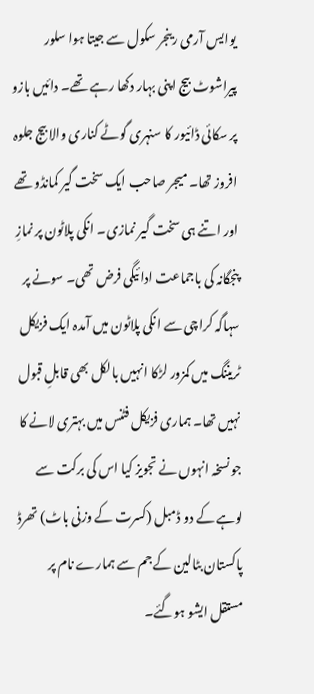یوایس آرمی رینجر سکول سے جیتا ہوا سلور پیراشوٹ بیج اپنی بہار دکھا رہے تھے۔ دائیں بازو پر سکائی ڈائیور کا سنہری گوٹے کناری والا بیج جلوہ افروز تھا۔ میجر صاحب ایک سخت گیر کمانڈو تھے اور اتنے ہی سخت گیر نمازی۔ انکی پلاٹون پر نمازِ پنجگانہ کی باجماعت ادائیگی فرض تھی۔ سونے پر سہاگہ کراچی سے انکی پلاٹون میں آمدہ ایک فزیکل ٹریننگ میں کمزور لڑکا انہیں بالکل بھی قابلِ قبول نہیں تھا۔ ہماری فزیکل فٹنس میں بہتری لانے کا جو نسخہ انہوں نے تجویز کیا اس کی برکت سے لوہے کے دو ڈمبل (کسرت کے وزنی باٹ) تھرڈ پاکستان بٹالین کے جم سے ہمارے نام پر مستقل ایشو ہوگئے۔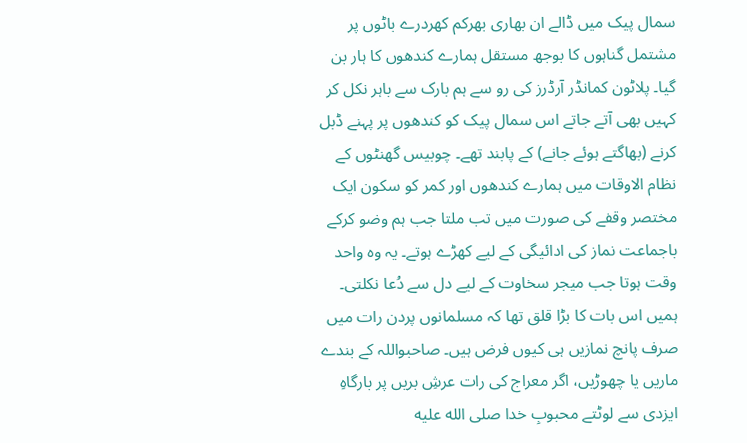سمال پیک میں ڈالے ان بھاری بھرکم کھردرے باٹوں پر مشتمل گناہوں کا بوجھ مستقل ہمارے کندھوں کا ہار بن گیا۔ پلاٹون کمانڈر آرڈرز کی رو سے ہم بارک سے باہر نکل کر کہیں بھی آتے جاتے اس سمال پیک کو کندھوں پر پہنے ڈبل کرنے (بھاگتے ہوئے جانے) کے پابند تھے۔ چوبیس گھنٹوں کے نظام الاوقات میں ہمارے کندھوں اور کمر کو سکون ایک مختصر وقفے کی صورت میں تب ملتا جب ہم وضو کرکے باجماعت نماز کی ادائیگی کے لیے کھڑے ہوتے۔ یہ وہ واحد وقت ہوتا جب میجر سخاوت کے لیے دل سے دُعا نکلتی۔ ہمیں اس بات کا بڑا قلق تھا کہ مسلمانوں پردن رات میں صرف پانچ نمازیں ہی کیوں فرض ہیں۔ صاحبواللہ کے بندے ماریں یا چھوڑیں، اگر معراج کی رات عرشِ بریں پر بارگاہِ ایزدی سے لوٹتے محبوبِ خدا صلى الله عليه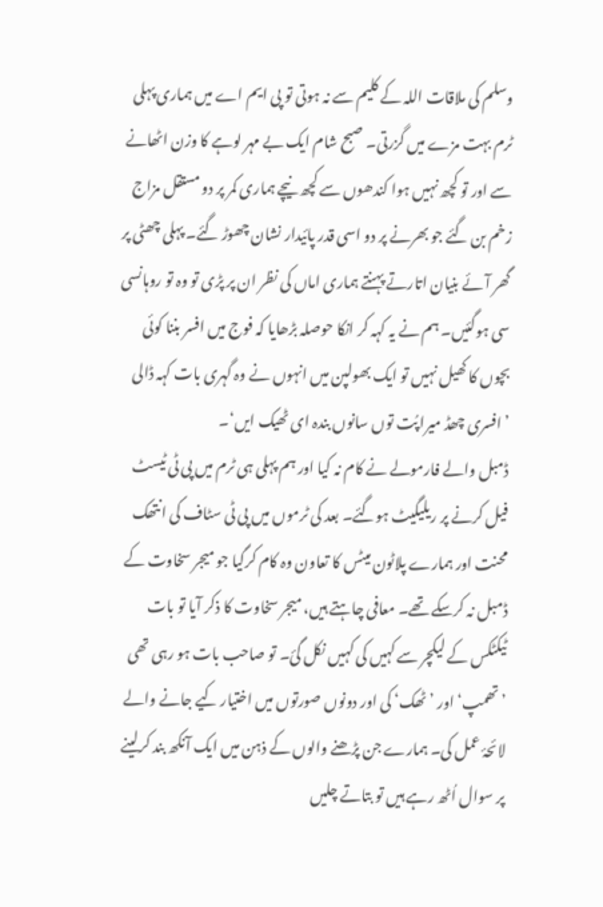وسلم کی ملاقات اللہ کے کلیم سے نہ ہوتی تو پی ایم اے میں ہماری پہلی ٹرم بہت مزے میں گزرتی۔ صبح شام ایک بے مہر لوہے کا وزن اٹھانے سے اور تو کچھ نہیں ہوا کندھوں سے کچھ نیچے ہماری کمر پر دو مستقل مزاج زخم بن گئے جو بھرنے پر دو اسی قدر پائیدار نشان چھوڑ گئے۔ پہلی چھٹی پر گھر آئے بنیان اتارتے پہنتے ہماری اماں کی نظر ان پر پڑی تو وہ تو روہانسی سی ہوگئیں۔ ہم نے یہ کہہ کر انکا حوصلہ بڑھایا کہ فوج میں افسر بننا کوئی بچوں کا کھیل نہیں تو ایک بھولپن میں انہوں نے وہ گہری بات کہہ ڈالی ’افسری چھڈ میرا پُت توں سانوں بندہ ای ٹھیک ایں‘۔
ڈمبل والے فارمولے نے کام نہ کیا اور ہم پہلی ہی ٹرم میں پی ٹی ٹیسٹ فیل کرنے پر ریلیگیٹ ہوگئے۔ بعد کی ٹرموں میں پی ٹی سٹاف کی انتھک محنت اور ہمارے پلاٹون میٹس کا تعاون وہ کام کرگیا جو میجر سخاوت کے ڈمبل نہ کرسکے تھے۔ معافی چاہتے ہیں، میجر سخاوت کا ذکر آیا تو بات ٹیکٹکس کے لیکچر سے کہیں کی کہیں نکل گئ۔ تو صاحب بات ہو رہی تھی ’تھمپ‘ اور ’ٹھک‘ کی اور دونوں صورتوں میں اختیار کیے جانے والے لائحۂ عمل کی۔ ہمارے جن پڑھنے والوں کے ذہن میں ایک آنکھ بند کرلینے پر سوال اُٹھ رہے ہیں تو بتاتے چلیں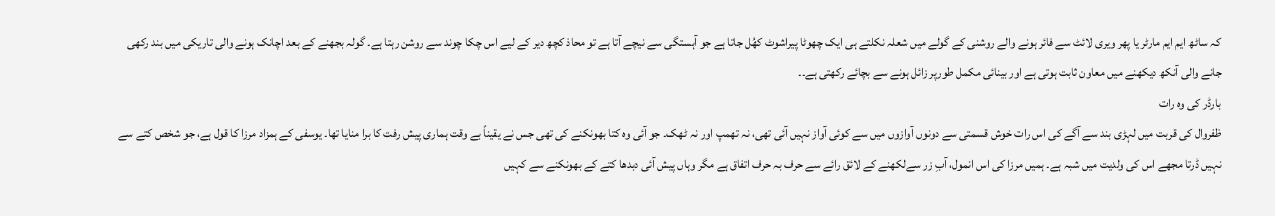کہ ساٹھ ایم ایم مارٹر یا پھر ویری لائٹ سے فائر ہونے والے روشنی کے گولے میں شعلہ نکلتے ہی ایک چھوٹا پیراشوٹ کھُل جاتا ہے جو آہستگی سے نیچے آتا ہے تو محاذ کچھ دیر کے لیے اس چکا چوند سے روشن رہتا ہے۔ گولہ بجھنے کے بعد اچانک ہونے والی تاریکی میں بند رکھی جانے والی آنکھ دیکھنے میں معاون ثابت ہوتی ہے اور بینائی مکمل طورپر زائل ہونے سے بچائے رکھتی ہے۔۔
بارڈر کی وہ رات
ظفروال کی قربت میں لہڑی بند سے آگے کی اس رات خوش قسمتی سے دونوں آوازوں میں سے کوئی آواز نہیں آئی تھی، نہ تھمپ اور نہ ٹھک۔ جو آئی وہ کتا بھونکنے کی تھی جس نے یقیناً بے وقت ہماری پیش رفت کا برا منایا تھا۔ یوسفی کے ہمزاد مرزا کا قول ہے، جو شخص کتے سے نہیں ڈرتا مجھے اس کی ولدیت میں شبہ ہے۔ ہمیں مرزا کی اس انمول، آبِ زر سےلکھنے کے لائق رائے سے حرف بہ حرف اتفاق ہے مگر وہاں پیش آئی دبدھا کتے کے بھونکنے سے کہیں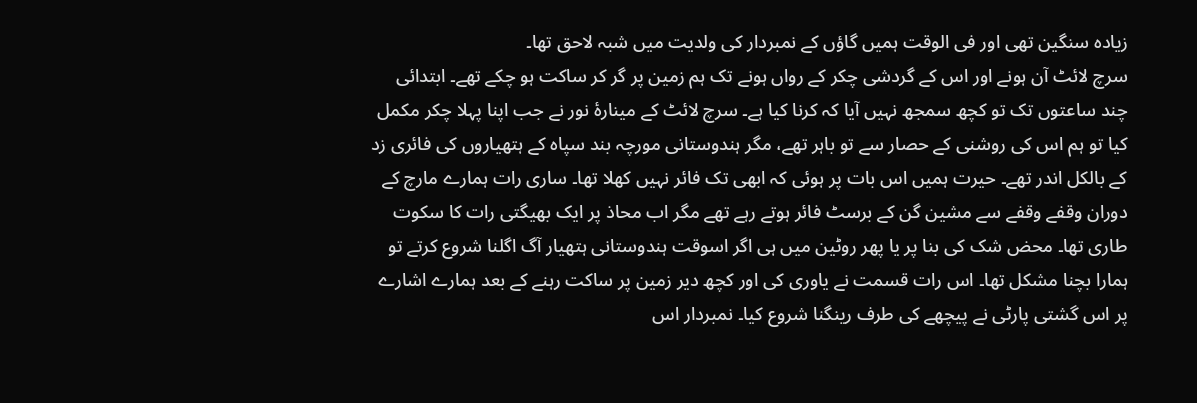زیادہ سنگین تھی اور فی الوقت ہمیں گاؤں کے نمبردار کی ولدیت میں شبہ لاحق تھا۔
سرچ لائٹ آن ہونے اور اس کے گردشی چکر کے رواں ہونے تک ہم زمین پر گر کر ساکت ہو چکے تھے۔ ابتدائی چند ساعتوں تک تو کچھ سمجھ نہیں آیا کہ کرنا کیا ہے۔ سرچ لائٹ کے مینارۂ نور نے جب اپنا پہلا چکر مکمل کیا تو ہم اس کی روشنی کے حصار سے تو باہر تھے، مگر ہندوستانی مورچہ بند سپاہ کے ہتھیاروں کی فائری زد کے بالکل اندر تھے۔ حیرت ہمیں اس بات پر ہوئی کہ ابھی تک فائر نہیں کھلا تھا۔ ساری رات ہمارے مارچ کے دوران وقفے وقفے سے مشین گن کے برسٹ فائر ہوتے رہے تھے مگر اب محاذ پر ایک بھیگتی رات کا سکوت طاری تھا۔ محض شک کی بنا پر یا پھر روٹین میں ہی اگر اسوقت ہندوستانی ہتھیار آگ اگلنا شروع کرتے تو ہمارا بچنا مشکل تھا۔ اس رات قسمت نے یاوری کی اور کچھ دیر زمین پر ساکت رہنے کے بعد ہمارے اشارے پر اس گشتی پارٹی نے پیچھے کی طرف رینگنا شروع کیا۔ نمبردار اس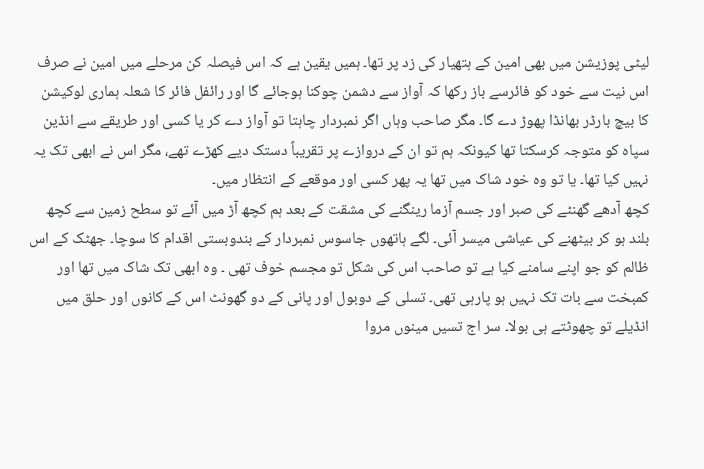لیٹی پوزیشن میں بھی امین کے ہتھیار کی زد پر تھا۔ ہمیں یقین ہے کہ اس فیصلہ کن مرحلے میں امین نے صرف اس نیت سے خود کو فائرسے باز رکھا کہ آواز سے دشمن چوکنا ہوجائے گا اور رائفل فائر کا شعلہ ہماری لوکیشن کا بیچ بارڈر بھانڈا پھوڑ دے گا۔ مگر صاحب وہاں اگر نمبردار چاہتا تو آواز دے کر یا کسی اور طریقے سے انڈین سپاہ کو متوجہ کرسکتا تھا کیونکہ ہم تو ان کے دروازے پر تقریباً دستک دیے کھڑے تھے، مگر اس نے ابھی تک یہ نہیں کیا تھا۔ یا تو وہ خود شاک میں تھا یہ پھر کسی اور موقعے کے انتظار میں۔
کچھ آدھے گھنٹے کی صبر اور جسم آزما رینگنے کی مشقت کے بعد ہم کچھ آڑ میں آئے تو سطح زمین سے کچھ بلند ہو کر بیٹھنے کی عیاشی میسر آئی۔ لگے ہاتھوں جاسوس نمبردار کے بندوبستی اقدام کا سوچا۔ جھٹک کے اس ظالم کو جو اپنے سامنے کیا ہے تو صاحب اس کی شکل تو مجسم خوف تھی ۔ وہ ابھی تک شاک میں تھا اور کمبخت سے بات تک نہیں ہو پارہی تھی۔ تسلی کے دوبول اور پانی کے دو گھونٹ اس کے کانوں اور حلق میں انڈیلے تو چھوٹتے ہی بولا۔ سر اج تسیں مینوں مروا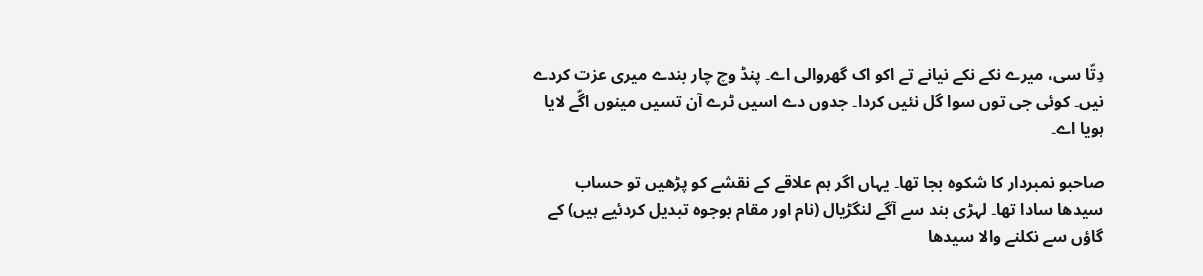دِتّا سی، میرے نکے نکے نیانے تے اکو اک گھروالی اے۔ پنڈ وچ چار بندے میری عزت کردے نیں۔ کوئی جی توں سوا گل نئیں کردا۔ جدوں دے اسیں ٹرے آن تسیں مینوں اگّے لایا ہویا اے۔

صاحبو نمبردار کا شکوہ بجا تھا۔ یہاں اگر ہم علاقے کے نقشے کو پڑھیں تو حساب سیدھا سادا تھا۔ لہڑی بند سے آگے لنگڑیال (نام اور مقام بوجوہ تبدیل کردئیے ہیں) کے گاؤں سے نکلنے والا سیدھا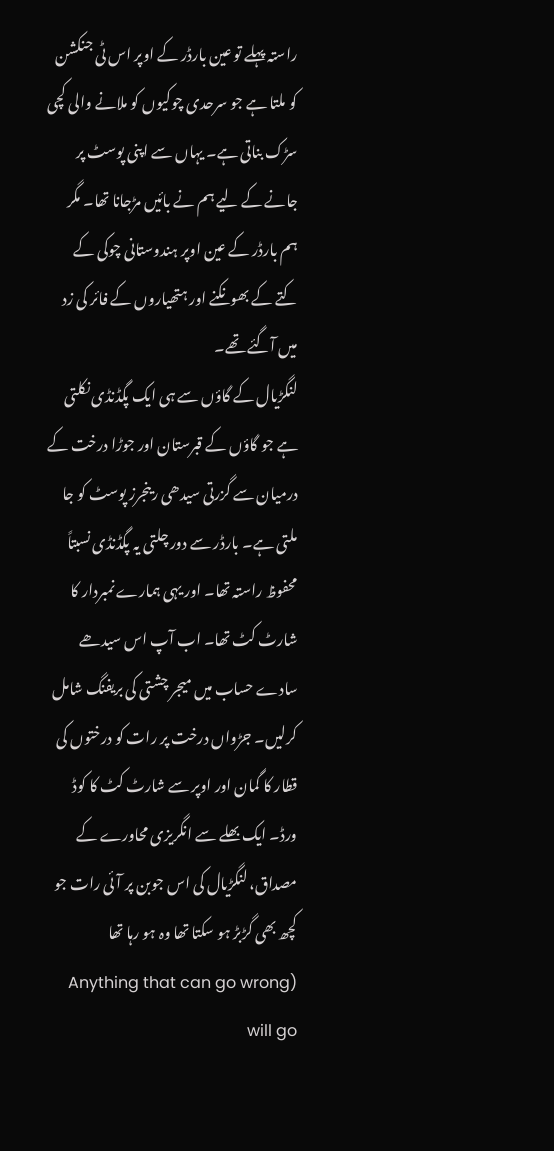راستہ پہلے تو عین بارڈر کے اوپر اس ٹی جنکشن کو ملتا ہے جو سرحدی چوکیوں کو ملانے والی کچی سڑک بناتی ہے۔ یہاں سے اپنی پوسٹ پر جانے کے لیے ہم نے بائیں مڑجانا تھا۔ مگر ہم بارڈر کے عین اوپر ہندوستانی چوکی کے کتے کے بھونکنے اور ہتھیاروں کے فائر کی زد میں آگئے تھے۔
لنگڑیال کے گاؤں سے ہی ایک پگڈنڈی نکلتی ہے جو گاؤں کے قبرستان اور جوڑا درخت کے درمیان سے گزرتی سیدھی رینجرز پوسٹ کو جا ملتی ہے۔ بارڈر سے دور چلتی یہ پگڈنڈی نسبتاً محفوظ راستہ تھا۔ اور یہی ہمارے نمبردار کا شارٹ کٹ تھا۔ اب آپ اس سیدھے سادے حساب میں میجر چشتی کی بریفنگ شامل کرلیں۔ جڑواں درخت پر رات کو درختوں کی قطار کا گمان اور اوپر سے شارٹ کٹ کا کوڈ ورڈ۔ ایک بھلے سے انگریزی محاورے کے مصداق، لنگڑیال کی اس جوبن پر آئی رات جو کچھ بھی گڑبڑ ہو سکتا تھا وہ ہو رہا تھا (Anything that can go wrong will go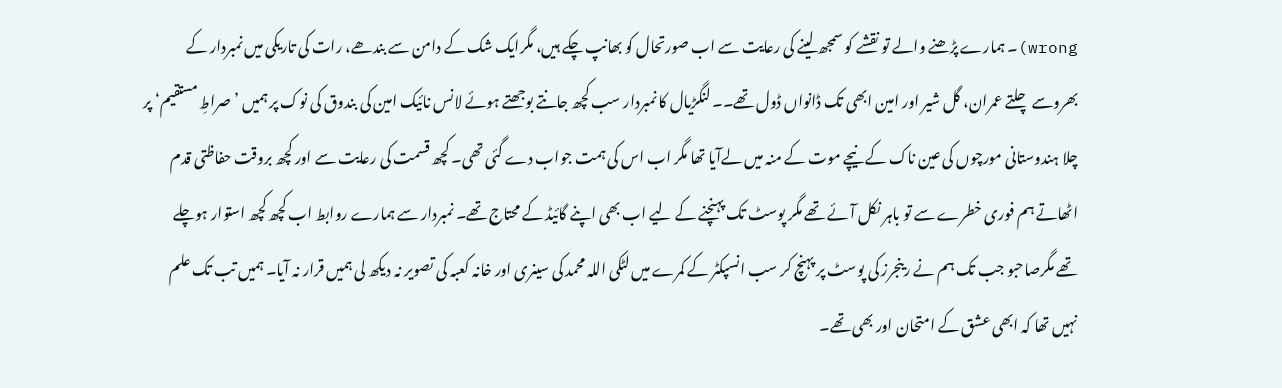wrong)۔ ہمارے پڑھنے والے تو نقشے کو سمجھ لینے کی رعایت سے اب صورتحال کو بھانپ چکے ہیں، مگرایک شک کے دامن سے بندھے، رات کی تاریکی میں نمبردار کے بھروسے چلتے عمران، گل شیر اور امین ابھی تک ڈانواں ڈول تھے۔۔ لنگڑیال کا نمبردار سب کچھ جانتے بوجھتے ہوئے لانس نائیک امین کی بندوق کی نوک پر ہمیں ’صراطِ مستقیم‘ پر چلا ہندوستانی مورچوں کی عین ناک کے نیچے موت کے منہ میں لےآیا تھا مگر اب اس کی ہمت جواب دے گئی تھی۔ کچھ قسمت کی رعایت سے اور کچھ بروقت حفاظتی قدم اٹھاتے ہم فوری خطرے سے تو باہر نکل آئے تھے مگر پوسٹ تک پہنچنے کے لیے اب بھی اپنے گائیڈ کے محتاج تھے۔ نمبردار سے ہمارے روابط اب کچھ کچھ استوار ہوچلے تھے مگرصاحبو جب تک ہم نے رینجرز کی پوسٹ پر پہنچ کر سب انسپکٹر کے کمرے میں لٹکی اللہ محمد کی سینری اور خانہ کعبہ کی تصویر نہ دیکھ لی ہمیں قرار نہ آیا۔ ہمیں تب تک علم نہیں تھا کہ ابھی عشق کے امتحان اور بھی تھے۔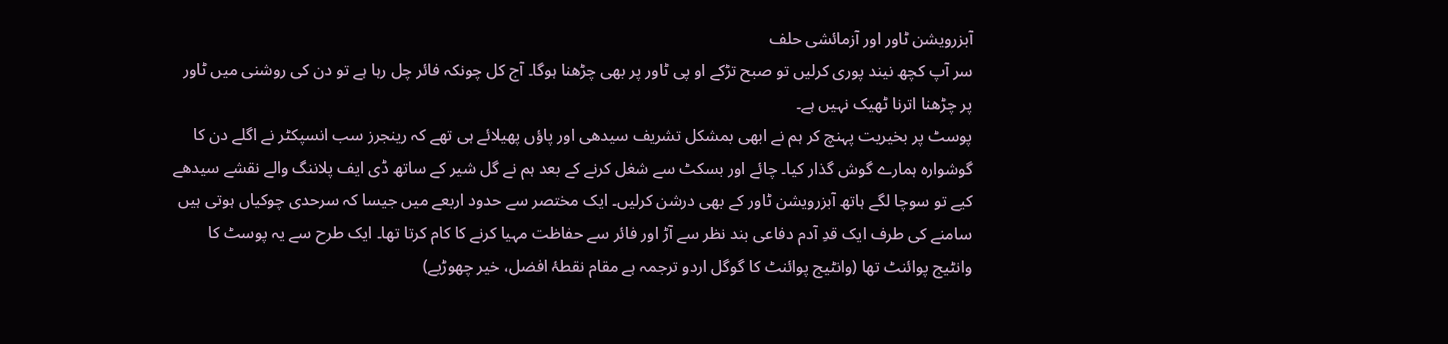آبزرویشن ٹاور اور آزمائشی حلف
سر آپ کچھ نیند پوری کرلیں تو صبح تڑکے او پی ٹاور پر بھی چڑھنا ہوگا۔ آج کل چونکہ فائر چل رہا ہے تو دن کی روشنی میں ٹاور پر چڑھنا اترنا ٹھیک نہیں ہے۔
پوسٹ پر بخیریت پہنچ کر ہم نے ابھی بمشکل تشریف سیدھی اور پاؤں پھیلائے ہی تھے کہ رینجرز سب انسپکٹر نے اگلے دن کا گوشوارہ ہمارے گوش گذار کیا۔ چائے اور بسکٹ سے شغل کرنے کے بعد ہم نے گل شیر کے ساتھ ڈی ایف پلاننگ والے نقشے سیدھے کیے تو سوچا لگے ہاتھ آبزرویشن ٹاور کے بھی درشن کرلیں۔ ایک مختصر سے حدود اربعے میں جیسا کہ سرحدی چوکیاں ہوتی ہیں سامنے کی طرف ایک قدِ آدم دفاعی بند نظر سے آڑ اور فائر سے حفاظت مہیا کرنے کا کام کرتا تھا۔ ایک طرح سے یہ پوسٹ کا وانٹیج پوائنٹ تھا (وانٹیج پوائنٹ کا گوگل اردو ترجمہ ہے مقام نقطۂ افضل، خیر چھوڑیے)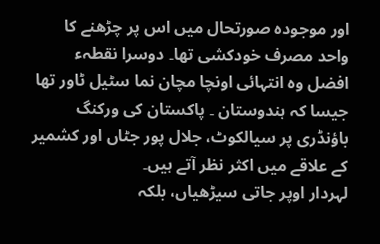اور موجودہ صورتحال میں اس پر چڑھنے کا واحد مصرف خودکشی تھا۔ دوسرا نقطہء افضل وہ انتہائی اونچا مچان نما سٹیل ٹاور تھا جیسا کہ ہندوستان ۔ پاکستان کی ورکنگ باؤنڈری پر سیالکوٹ، جلال پور جٹاں اور کشمیر کے علاقے میں اکثر نظر آتے ہیں۔
لہردار اوپر جاتی سیڑھیاں، بلکہ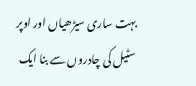بہت ساری سیڑھیاں اور اوپر سٹیل کی چادروں سے بنا ایک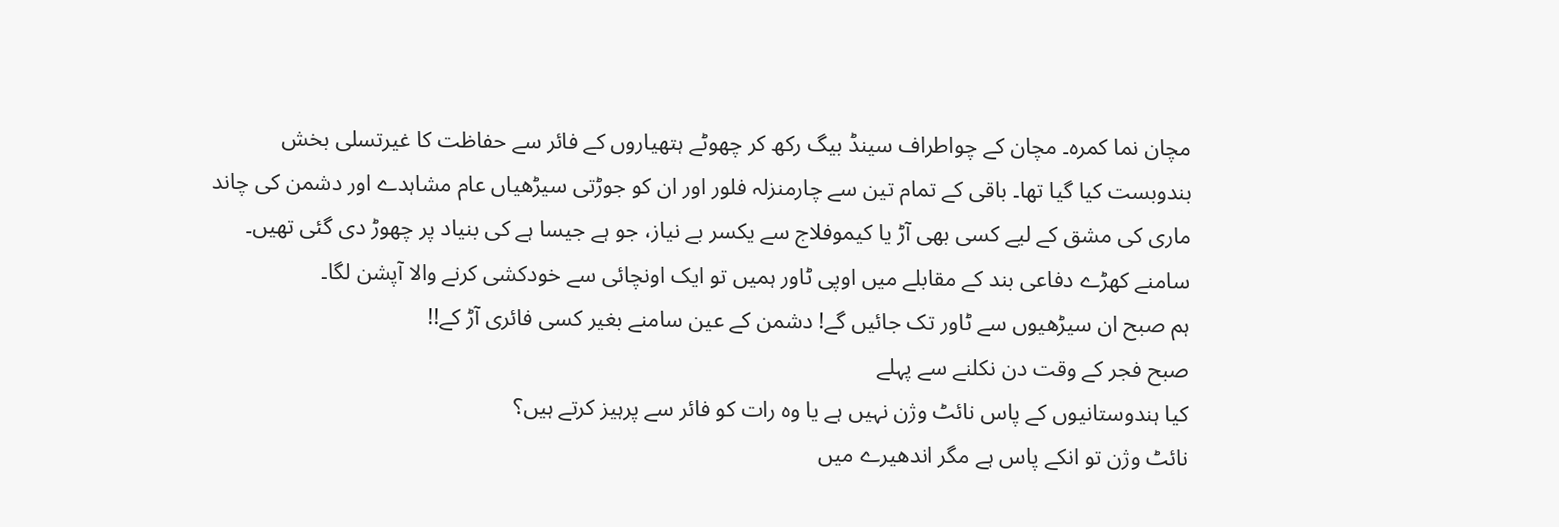مچان نما کمرہ۔ مچان کے چواطراف سینڈ بیگ رکھ کر چھوٹے ہتھیاروں کے فائر سے حفاظت کا غیرتسلی بخش بندوبست کیا گیا تھا۔ باقی کے تمام تین سے چارمنزلہ فلور اور ان کو جوڑتی سیڑھیاں عام مشاہدے اور دشمن کی چاند ماری کی مشق کے لیے کسی بھی آڑ یا کیموفلاج سے یکسر بے نیاز، جو ہے جیسا ہے کی بنیاد پر چھوڑ دی گئی تھیں۔ سامنے کھڑے دفاعی بند کے مقابلے میں اوپی ٹاور ہمیں تو ایک اونچائی سے خودکشی کرنے والا آپشن لگا۔
ہم صبح ان سیڑھیوں سے ٹاور تک جائیں گے! دشمن کے عین سامنے بغیر کسی فائری آڑ کے!!
صبح فجر کے وقت دن نکلنے سے پہلے
کیا ہندوستانیوں کے پاس نائٹ وژن نہیں ہے یا وہ رات کو فائر سے پرہیز کرتے ہیں؟
نائٹ وژن تو انکے پاس ہے مگر اندھیرے میں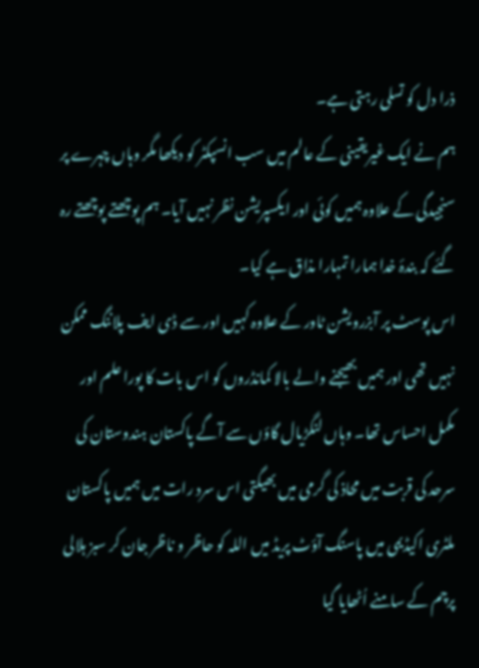ذرا دل کو تسلی رہتی ہے۔
ہم نے ایک غیریقینی کے عالم میں سب انسپکٹر کو دیکھا مگر وہاں چہرے پر سنجیدگی کے علاوہ ہمیں کوئی اور ایکسپریشن نظر نہیں آیا۔ ہم پوچھتے پوچھتے رہ گئے کہ بندۂ خدا ہمارا تمہارا مذاق ہے کیا۔
اس پوسٹ پر آبزرویشن ٹاور کے علاوہ کہیں اور سے ڈی ایف پلاننگ ممکن نہیں تھی اور ہمیں بھیجنے والے بالا کمانڈروں کو اس بات کا پورا علم اور مکمل احساس تھا۔ وہاں لنگڑیال گاؤں سے آگے پاکستان ہندوستان کی سرحد کی قربت میں محاذ کی گرمی میں بھیگتی اس سرد رات میں ہمیں پاکستان ملٹری اکیڈیمی میں پاسنگ آؤٹ پریڈ میں اللہ کو حاظر و ناظر جان کر سبز ہلالی پرچم کے سامنے اُٹھایا گیا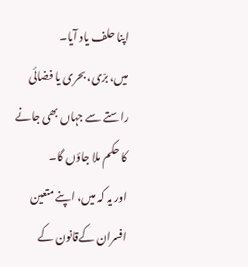اپنا حلف یاد آیا۔
میں، برّی، بحری یا فضائی راستے سے جہاں بھی جانے کا حکم ملا جاؤں گا۔
اور یہ کہ میں، اپنے متعین افسران کےقانون کے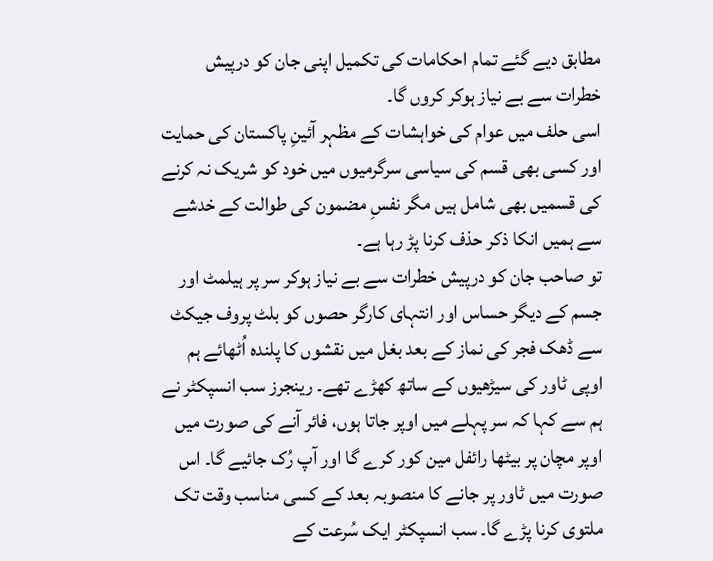مطابق دیے گئے تمام احکامات کی تکمیل اپنی جان کو درپیش خطرات سے بے نیاز ہوکر کروں گا۔
اسی حلف میں عوام کی خواہشات کے مظہر آئینِ پاکستان کی حمایت اور کسی بھی قسم کی سیاسی سرگرمیوں میں خود کو شریک نہ کرنے کی قسمیں بھی شامل ہیں مگر نفسِ مضمون کی طوالت کے خدشے سے ہمیں انکا ذکر حذف کرنا پڑ رہا ہے۔
تو صاحب جان کو درپیش خطرات سے بے نیاز ہوکر سر پر ہیلمٹ اور جسم کے دیگر حساس اور انتہای کارگر حصوں کو بلٹ پروف جیکٹ سے ڈھک فجر کی نماز کے بعد بغل میں نقشوں کا پلندہ اُٹھائے ہم اوپی ٹاور کی سیڑھیوں کے ساتھ کھڑے تھے۔ رینجرز سب انسپکٹر نے ہم سے کہا کہ سر پہلے میں اوپر جاتا ہوں، فائر آنے کی صورت میں اوپر مچان پر بیٹھا رائفل مین کور کرے گا اور آپ رُک جائیے گا۔ اس صورت میں ٹاور پر جانے کا منصوبہ بعد کے کسی مناسب وقت تک ملتوی کرنا پڑے گا۔ سب انسپکٹر ایک سُرعت کے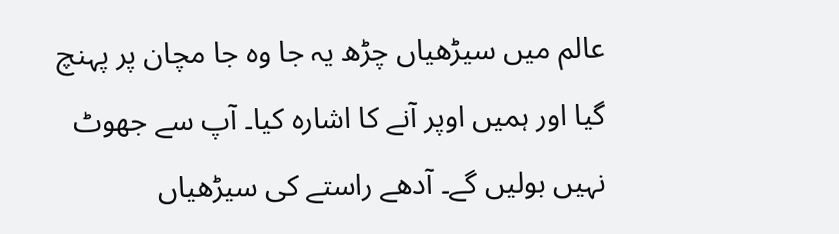عالم میں سیڑھیاں چڑھ یہ جا وہ جا مچان پر پہنچ گیا اور ہمیں اوپر آنے کا اشارہ کیا۔ آپ سے جھوٹ نہیں بولیں گے۔ آدھے راستے کی سیڑھیاں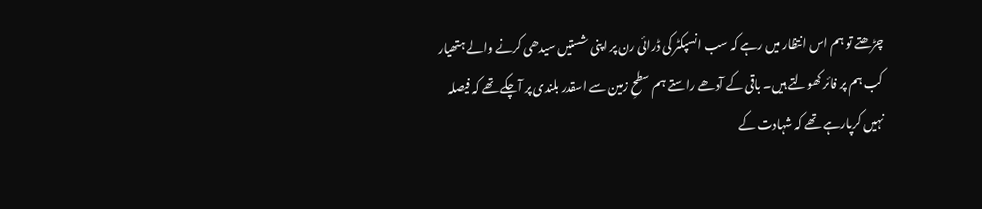چڑھتے تو ہم اس انتظار میں رہے کہ سب انسپکٹر کی ڈرائی رن پر اپنی شستیں سیدھی کرنے والے ہتھیار کب ہم پر فائر کھولتے ہیں۔ باقی کے آدھے راستے ہم سطحِ زمین سے اسقدر بلندی پر آچکے تھے کہ فیصلہ نہیں کرپارہے تھے کہ شہادت کے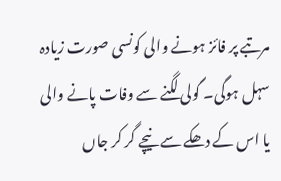مرتبے پر فائز ہونے والی کونسی صورت زیادہ سہل ہوگی۔ گولی لگنے سے وفات پانے والی یا اس کے دھکے سے نیچے گر کر جاں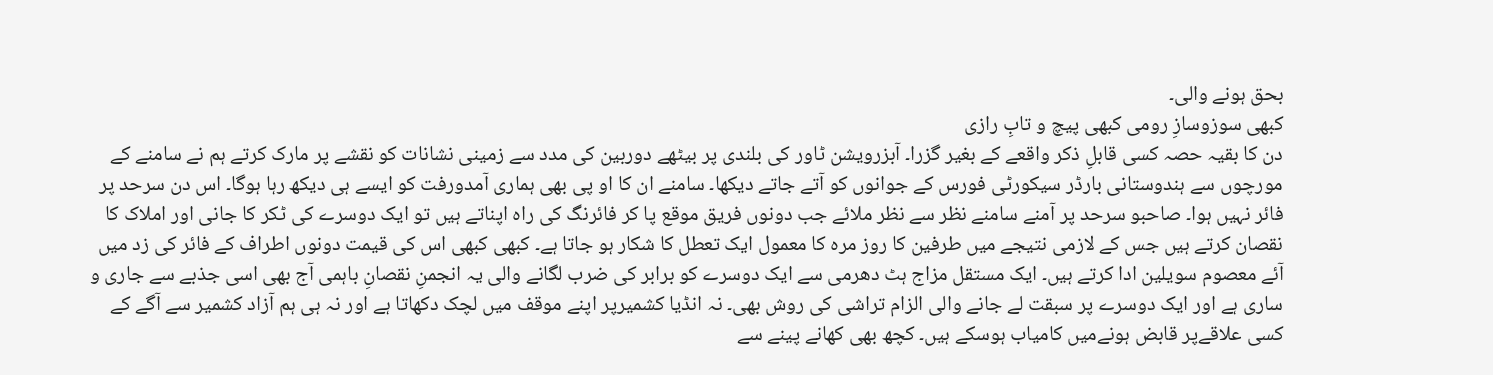بحق ہونے والی۔
کبھی سوزوسازِ رومی کبھی پیچ و تابِ رازی
دن کا بقیہ حصہ کسی قابلِ ذکر واقعے کے بغیر گزرا۔ آبزرویشن ٹاور کی بلندی پر بیٹھے دوربین کی مدد سے زمینی نشانات کو نقشے پر مارک کرتے ہم نے سامنے کے مورچوں سے ہندوستانی بارڈر سیکورٹی فورس کے جوانوں کو آتے جاتے دیکھا۔ سامنے ان کا او پی بھی ہماری آمدورفت کو ایسے ہی دیکھ رہا ہوگا۔ اس دن سرحد پر فائر نہیں ہوا۔ صاحبو سرحد پر آمنے سامنے نظر سے نظر ملائے جب دونوں فریق موقع پا کر فائرنگ کی راہ اپناتے ہیں تو ایک دوسرے کی ٹکر کا جانی اور املاک کا نقصان کرتے ہیں جس کے لازمی نتیجے میں طرفین کا روز مرہ کا معمول ایک تعطل کا شکار ہو جاتا ہے۔ کبھی کبھی اس کی قیمت دونوں اطراف کے فائر کی زد میں آئے معصوم سویلین ادا کرتے ہیں۔ ایک مستقل مزاج ہٹ دھرمی سے ایک دوسرے کو برابر کی ضرب لگانے والی یہ انجمنِ نقصانِ باہمی آج بھی اسی جذبے سے جاری و ساری ہے اور ایک دوسرے پر سبقت لے جانے والی الزام تراشی کی روش بھی۔ نہ انڈیا کشمیرپر اپنے موقف میں لچک دکھاتا ہے اور نہ ہی ہم آزاد کشمیر سے آگے کے کسی علاقےپر قابض ہونےمیں کامیاب ہوسکے ہیں۔ کچھ بھی کھانے پینے سے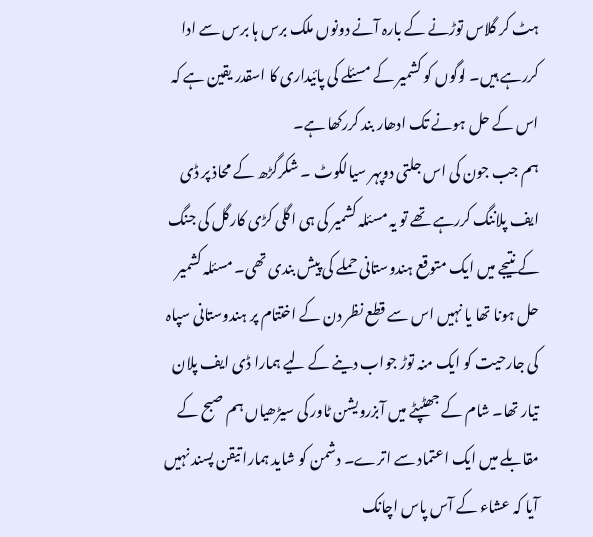ہٹ کر گلاس توڑنے کے بارہ آنے دونوں ملک برس ہا برس سے ادا کررہے ہیں۔ لوگوں کو کشمیر کے مسئلے کی پائیداری کا اسقدر یقین ہے کہ اس کے حل ہونے تک ادھار بند کررکھا ہے۔
ہم جب جون کی اس جلتی دوپہر سیالکوٹ ۔ شکرگڑھ کے محاذ پر ڈی ایف پلاننگ کررہے تھے تو یہ مسئلہ کشمیر کی ہی اگلی کڑی کارگل کی جنگ کے نتیجے میں ایک متوقع ہندوستانی حملے کی پیش بندی تھی۔ مسئلہ کشمیر حل ہونا تھا یا نہیں اس سے قطع نظر دن کے اختتام پر ہندوستانی سپاہ کی جارحیت کو ایک منہ توڑ جواب دینے کے لیے ہمارا ڈی ایف پلان تیار تھا۔ شام کے جھٹپٹے میں آبزرویشن ٹاور کی سیڑھیاں ہم صبح کے مقابلے میں ایک اعتماد سے اترے۔ دشمن کو شاید ہمارا تیقن پسند نہیں آیا کہ عشاء کے آس پاس اچانک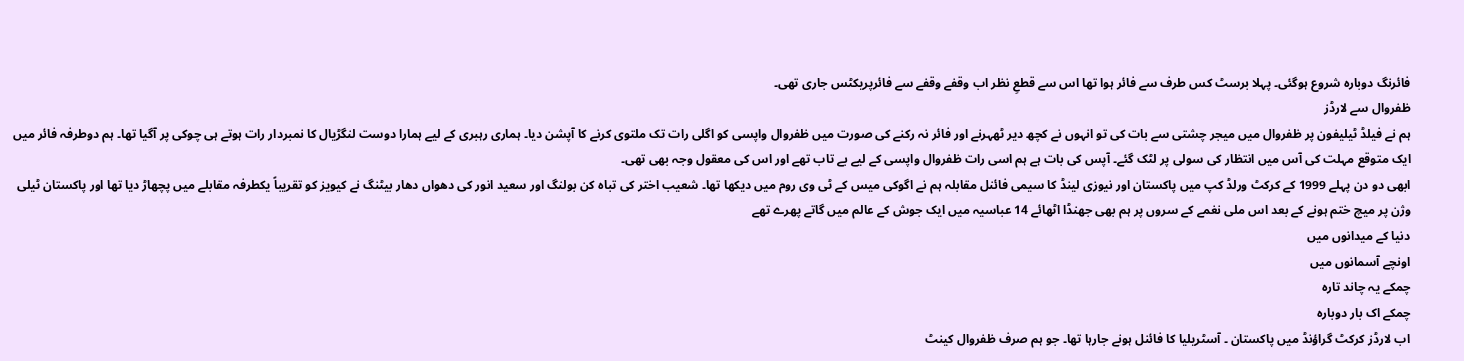فائرنگ دوبارہ شروع ہوگئی۔ پہلا برسٹ کس طرف سے فائر ہوا تھا اس سے قطعِ نظر اب وقفے وقفے سے فائرپریکٹس جاری تھی۔
ظفروال سے لارڈز
ہم نے فیلڈ ٹیلیفون پر ظفروال میں میجر چشتی سے بات کی تو انہوں نے کچھ دیر ٹھہرنے اور فائر نہ رکنے کی صورت میں ظفروال واپسی کو اگلی رات تک ملتوی کرنے کا آپشن دیا۔ ہماری رہبری کے لیے ہمارا دوست لنگڑیال کا نمبردار رات ہوتے ہی چوکی پر آگیا تھا۔ ہم دوطرفہ فائر میں ایک متوقع مہلت کی آس میں انتظار کی سولی پر لٹک گئے۔ آپس کی بات ہے ہم اسی رات ظفروال واپسی کے لیے بے تاب تھے اور اس کی معقول وجہ بھی تھی۔
ابھی دو دن پہلے 1999 کے کرکٹ ورلڈ کپ میں پاکستان اور نیوزی لینڈ کا سیمی فائنل مقابلہ ہم نے اگوکی میس کے ٹی وی روم میں دیکھا تھا۔ شعیب اختر کی تباہ کن بولنگ اور سعید انور کی دھواں دھار بیٹنگ نے کیویز کو تقریباً یکطرفہ مقابلے میں پچھاڑ دیا تھا اور پاکستان ٹیلی وژن پر میچ ختم ہونے کے بعد اس ملی نغمے کے سروں پر ہم بھی جھنڈا اٹھائے 14 عباسیہ میں ایک جوش کے عالم میں گاتے پھرے تھے
دنیا کے میدانوں میں
اونچے آسمانوں میں
چمکے یہ چاند تارہ
چمکے اک بار دوبارہ
اب لارڈز کرکٹ گراؤنڈ میں پاکستان ۔ آسٹریلیا کا فائنل ہونے جارہا تھا۔ جو ہم صرف ظفروال کینٹ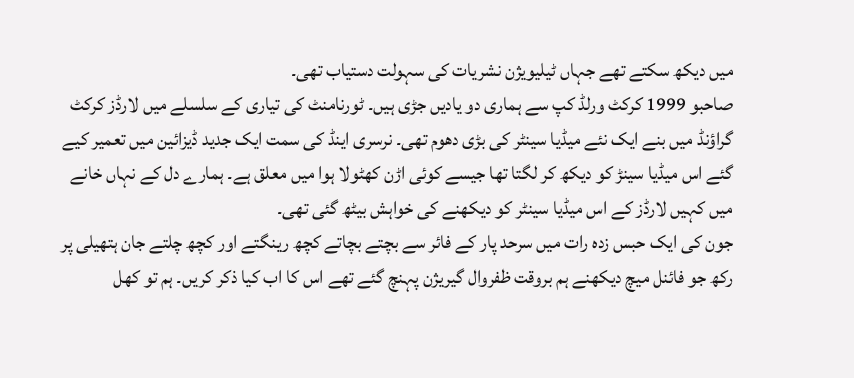میں دیکھ سکتے تھے جہاں ٹیلیویژن نشریات کی سہولت دستیاب تھی۔
صاحبو 1999 کرکٹ ورلڈ کپ سے ہماری دو یادیں جڑی ہیں۔ ٹورنامنٹ کی تیاری کے سلسلے میں لارڈز کرکٹ گراؤنڈ میں بنے ایک نئے میڈیا سینٹر کی بڑی دھوم تھی۔ نرسری اینڈ کی سمت ایک جدید ڈیزائین میں تعمیر کیے گئے اس میڈیا سینڑ کو دیکھ کر لگتا تھا جیسے کوئی اڑن کھٹولا ہوا میں معلق ہے۔ ہمارے دل کے نہاں خانے میں کہیں لارڈز کے اس میڈیا سینٹر کو دیکھنے کی خواہش بیٹھ گئی تھی۔
جون کی ایک حبس زدہ رات میں سرحد پار کے فائر سے بچتے بچاتے کچھ رینگتے اور کچھ چلتے جان ہتھیلی پر رکھ جو فائنل میچ دیکھنے ہم بروقت ظفروال گیریژن پہنچ گئے تھے اس کا اب کیا ذکر کریں۔ ہم تو کھل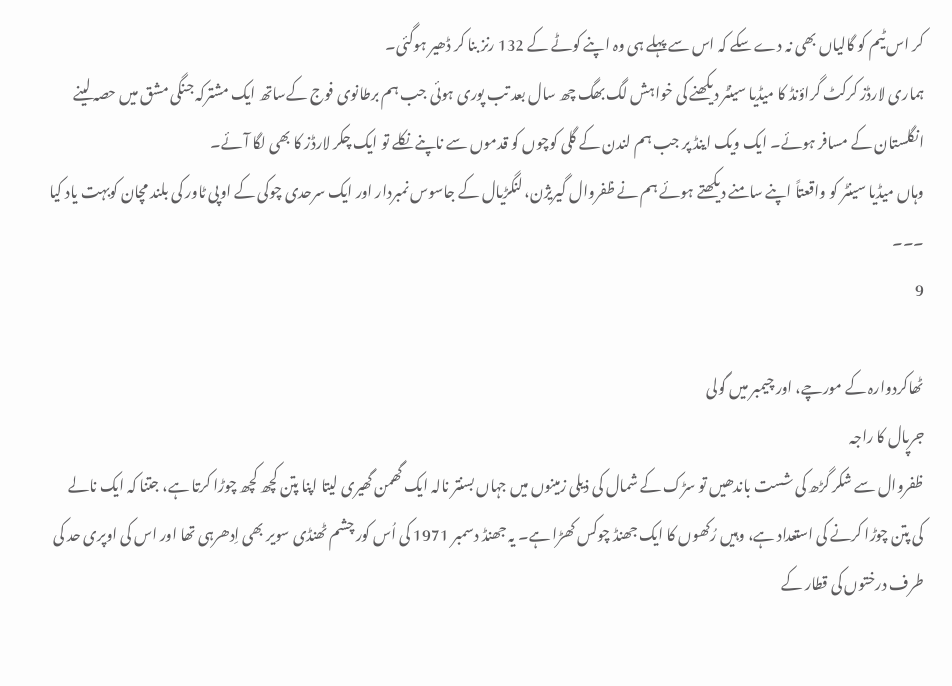کر اس ٹیم کو گالیاں بھی نہ دے سکے کہ اس سے پہلے ہی وہ اپنے کوٹے کے 132 رنز بنا کر ڈھیر ہوگئی۔
ہماری لارڈز کرکٹ گراؤنڈ کا میڈیا سینٹر دیکھنے کی خواہش لگ بھگ چھ سال بعد تب پوری ہوئی جب ہم برطانوی فوج کےساتھ ایک مشترکہ جنگی مشق میں حصہ لینے انگلستان کے مسافر ہوئے۔ ایک ویک اینڈ پر جب ہم لندن کے گلی کوچوں کو قدموں سے ناپنے نکلے تو ایک چکر لارڈز کا بھی لگا آئے۔
وہاں میڈیا سینٹر کو واقعتاً اپنے سامنے دیکھتے ہوئے ہم نے ظفروال گیریژن، لنگڑیال کے جاسوس نمبردار اور ایک سرحدی چوکی کے اوپی ٹاور کی بلند مچان کوبہت یاد کیا ۔۔۔
9

ٹھاکردوارہ کے مورچے، اور چیمبر میں گولی
جرپال کا راجہ
ظفروال سے شکر گڑھ کی شست باندھیں تو سڑک کے شمال کی ذیلی زمینوں میں جہاں بسنتر نالہ ایک گھمن گھیری لیتا اپنا پتن کچھ کچھ چوڑا کرتا ہے، جتنا کہ ایک نالے کی پتن چوڑا کرنے کی استعداد ہے، وہیں رُکھوں کا ایک جھنڈ چوکس کھڑا ہے۔ یہ جھنڈ دسمبر 1971 کی اُس کور چشم ٹھنڈی سویر بھی اِدھرہی تھا اور اس کی اوپری حد کی طرف درختوں کی قطار کے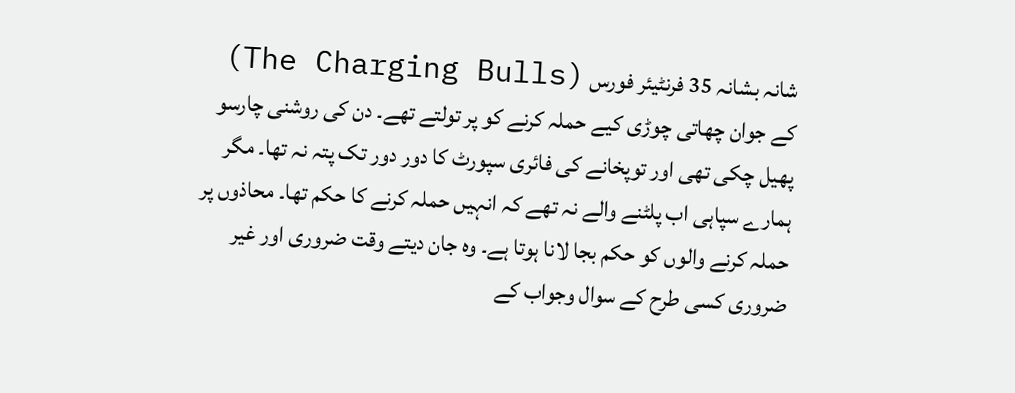شانہ بشانہ 35 فرنٹیئر فورس (The Charging Bulls) کے جوان چھاتی چوڑی کیے حملہ کرنے کو پر تولتے تھے۔ دن کی روشنی چارسو پھیل چکی تھی اور توپخانے کی فائری سپورٹ کا دور دور تک پتہ نہ تھا۔ مگر ہمارے سپاہی اب پلٹنے والے نہ تھے کہ انہیں حملہ کرنے کا حکم تھا۔ محاذوں پر حملہ کرنے والوں کو حکم بجا لانا ہوتا ہے۔ وہ جان دیتے وقت ضروری اور غیر ضروری کسی طرح کے سوال وجواب کے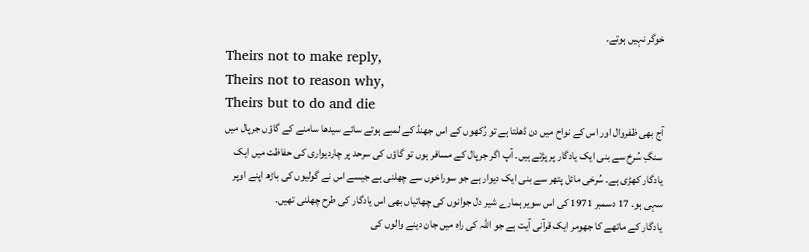خوگر نہیں ہوتے۔
Theirs not to make reply,
Theirs not to reason why,
Theirs but to do and die
آج بھی ظفروال اور اس کے نواح میں دن ڈھلتا ہے تو رُکھوں کے اس جھنڈ کے لمبے ہوتے سائے سیدھا سامنے کے گاؤں جرپال میں سنگِ سُرخ سے بنی ایک یادگار پر پڑتے ہیں۔ آپ اگر جرپال کے مسافر ہوں تو گاؤں کی سرحد پر چاردیواری کی حفاظت میں ایک یادگار کھڑی ہے۔ سُرخی مائل پتھر سے بنی ایک دیوار ہے جو سوراخوں سے چھلنی ہے جیسے اس نے گولیوں کی باڑھ اپنے اوپر سہی ہو۔ 17 دسمبر 1971 کی اس سویر ہمارے شیر دل جوانوں کی چھاتیاں بھی اس یادگار کی طرح چھلنی تھیں۔
یادگار کے ماتھے کا جھومر ایک قرآنی آیت ہے جو اللہ کی راہ میں جان دینے والوں کی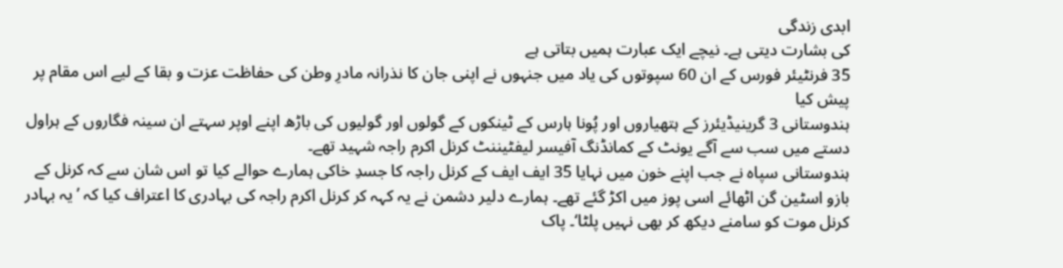ابدی زندگی
کی بشارت دیتی ہے۔ نیچے ایک عبارت ہمیں بتاتی ہے
35 فرنٹیئر فورس کے ان 60 سپوتوں کی یاد میں جنہوں نے اپنی جان کا نذرانہ مادرِ وطن کی حفاظت عزت و بقا کے لیے اس مقام پر پیش کیا
ہندوستانی 3 گرینیڈیئرز کے ہتھیاروں اور پُونا ہارس کے ٹینکوں کے گولوں اور گولیوں کی باڑھ اپنے اوپر سہتے ان سینہ فگاروں کے ہراول دستے میں سب سے آگے یونٹ کے کمانڈنگ آفیسر لیفٹیننٹ کرنل اکرم راجہ شہید تھے۔
ہندوستانی سپاہ نے جب اپنے خون میں نہایا 35 ایف ایف کے کرنل راجہ کا جسدِ خاکی ہمارے حوالے کیا تو اس شان سے کہ کرنل کے بازو اسٹین گن اٹھائے اسی پوز میں اکڑ گئے تھے۔ ہمارے دلیر دشمن نے یہ کہہ کر کرنل اکرم راجہ کی بہادری کا اعتراف کیا کہ ’یہ بہادر کرنل موت کو سامنے دیکھ کر بھی نہیں پلٹا‘۔ پاک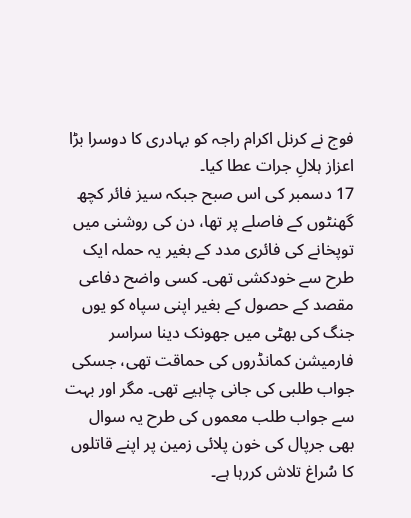فوج نے کرنل اکرام راجہ کو بہادری کا دوسرا بڑا اعزاز ہلالِ جرات عطا کیا۔
17 دسمبر کی اس صبح جبکہ سیز فائر کچھ گھنٹوں کے فاصلے پر تھا، دن کی روشنی میں توپخانے کی فائری مدد کے بغیر یہ حملہ ایک طرح سے خودکشی تھی۔ کسی واضح دفاعی مقصد کے حصول کے بغیر اپنی سپاہ کو یوں جنگ کی بھٹی میں جھونک دینا سراسر فارمیشن کمانڈروں کی حماقت تھی، جسکی جواب طلبی کی جانی چاہیے تھی۔ مگر اور بہت سے جواب طلب معموں کی طرح یہ سوال بھی جرپال کی خون پلائی زمین پر اپنے قاتلوں کا سُراغ تلاش کررہا ہے۔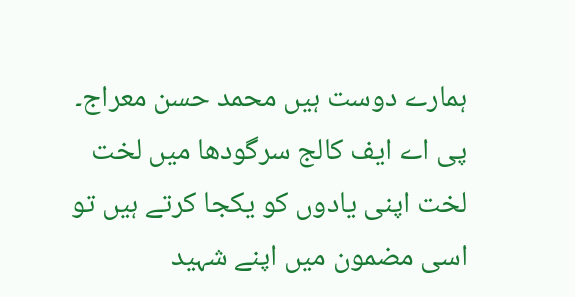ہمارے دوست ہیں محمد حسن معراج۔ پی اے ایف کالج سرگودھا میں لخت لخت اپنی یادوں کو یکجا کرتے ہیں تو اسی مضمون میں اپنے شہید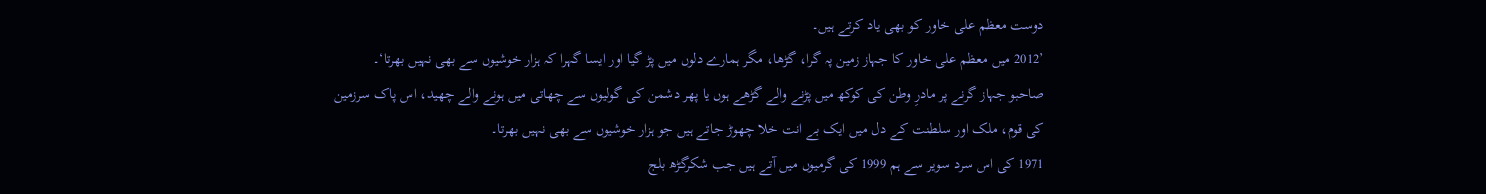دوست معظم علی خاور کو بھی یاد کرتے ہیں۔
’2012 میں معظم علی خاور کا جہاز زمین پہ گرا، گڑھا، مگر ہمارے دلوں میں پڑ گیا اور ایسا گہرا کہ ہزار خوشیوں سے بھی نہیں بھرتا‘۔
صاحبو جہاز گرنے پر مادرِ وطن کی کوکھ میں پڑنے والے گڑھے ہوں یا پھر دشمن کی گولیوں سے چھاتی میں ہونے والے چھید، اس پاک سرزمین کی قوم، ملک اور سلطنت کے دل میں ایک بے انت خلا چھوڑ جاتے ہیں جو ہزار خوشیوں سے بھی نہیں بھرتا۔
1971 کی اس سرد سویر سے ہم 1999 کی گرمیوں میں آتے ہیں جب شکرگڑھ بلج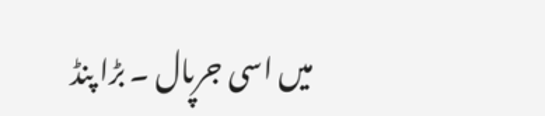میں اسی جرپال ۔ بڑا پنڈ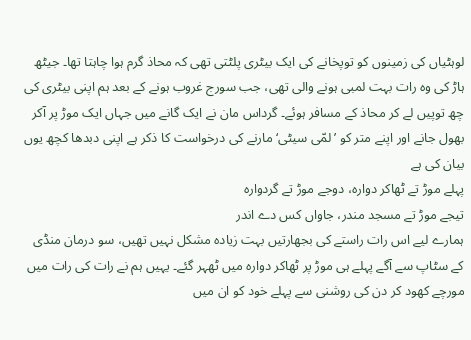لوہٹیاں کی زمینوں کو توپخانے کی ایک بیٹری پلٹتی تھی کہ محاذ گرم ہوا چاہتا تھا۔ جیٹھ ہاڑ کی وہ رات بہت لمبی ہونے والی تھی، جب سورج غروب ہونے کے بعد ہم اپنی بیٹری کی چھ توپیں لے کر محاذ کے مسافر ہوئے۔ گرداس مان نے ایک گانے میں جہاں ایک موڑ پر آکر بھول جانے اور اپنے متر کو ’لمّی سیٹی‘ مارنے کی درخواست کا ذکر ہے اپنی دبدھا کچھ یوں بیان کی ہے
پہلے موڑ تے ٹھاکر دوارہ، دوجے موڑ تے گردوارہ
تیجے موڑ تے مسجد مندر، جاواں کس دے اندر
ہمارے لیے اس رات راستے کی بجھارتیں بہت زیادہ مشکل نہیں تھیں، سو درمان منڈی کے سٹاپ سے آگے پہلے ہی موڑ پر ٹھاکر دوارہ میں ٹھہر گئے۔ یہیں ہم نے رات کی رات میں مورچے کھود کر دن کی روشنی سے پہلے خود کو ان میں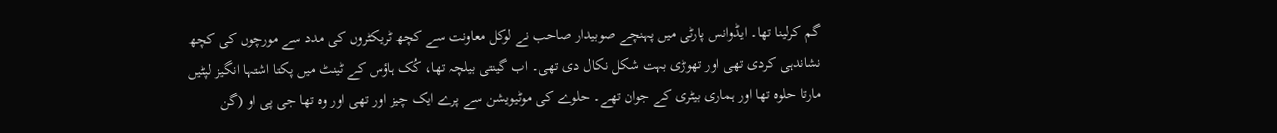گم کرلینا تھا۔ ایڈوانس پارٹی میں پہنچے صوبیدار صاحب نے لوکل معاونت سے کچھ ٹریکٹروں کی مدد سے مورچوں کی کچھ نشاندہی کردی تھی اور تھوڑی بہت شکل نکال دی تھی۔ اب گینتی بیلچہ تھا، کُک ہاؤس کے ٹینٹ میں پکتا اشتہا انگیز لپٹیں مارتا حلوہ تھا اور ہماری بیٹری کے جوان تھے۔ حلوے کی موٹیویشن سے پرے ایک چیز اور تھی اور وہ تھا جی پی او (گن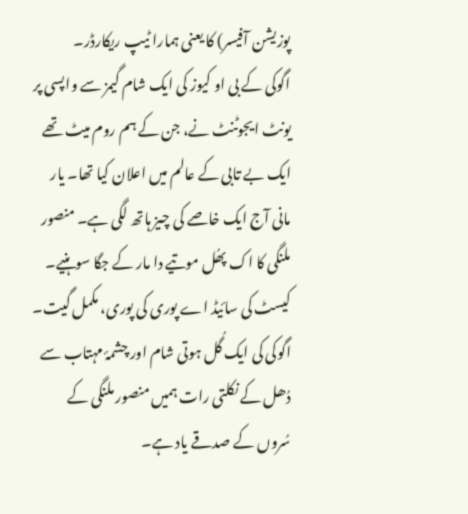پوزیشن آفیسر) کا یعنی ہمارا ٹیپ ریکارڈر۔
اگوکی کے بی او کیوز کی ایک شام گیمز سے واپسی پر یونٹ ایجوٹنٹ نے، جن کے ہم روم میٹ تھے ایک بے تابی کے عالم میں اعلان کیا تھا۔ یار مانی آج ایک خاصے کی چیز ہاتھ لگی ہے۔ منصور ملنگی کا اک پھُل موتیے دا مار کے جگا سوہنیے۔ کیسٹ کی سائیڈ اے پوری کی پوری، مکمل گیت۔ اگوکی کی ایک گُل ہوتی شام اور چشمۂ مہتاب سے دُھل کے نکلتی رات ہمیں منصور ملنگی کے سُروں کے صدقے یاد ہے۔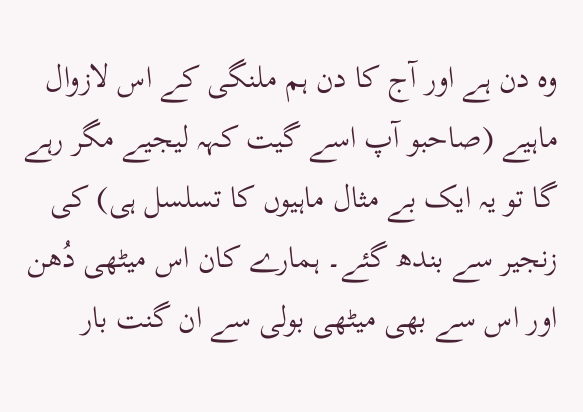وہ دن ہے اور آج کا دن ہم ملنگی کے اس لازوال ماہیے (صاحبو آپ اسے گیت کہہ لیجیے مگر رہے گا تو یہ ایک بے مثال ماہیوں کا تسلسل ہی) کی زنجیر سے بندھ گئے۔ ہمارے کان اس میٹھی دُھن اور اس سے بھی میٹھی بولی سے ان گنت بار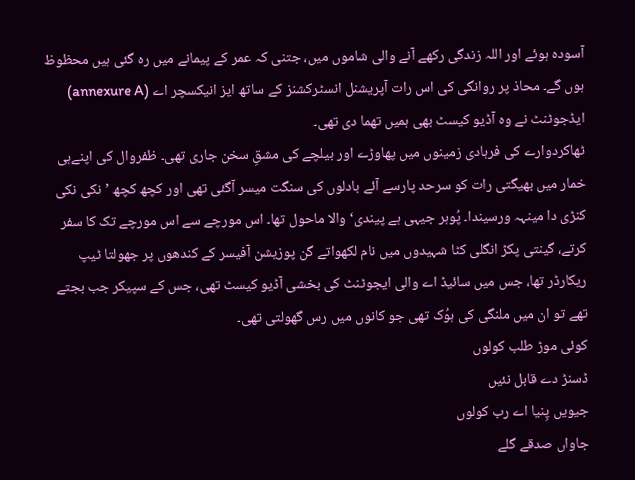آسودہ ہوئے اور اللہ زندگی رکھے آنے والی شاموں میں، جتنی کہ عمر کے پیمانے میں رہ گئی ہیں محظوظ ہوں گے۔ محاذ پر روانگی کی اس رات آپریشنل انسٹرکشنز کے ساتھ ایز انیکسچر اے (annexure A) ایڈجوٹنٹ نے وہ آڈیو کیسٹ بھی ہمیں تھما دی تھی۔
ٹھاکردوارے کی فرہادی زمینوں میں پھاوڑے اور بیلچے کی مشقِ سخن جاری تھی۔ ظفروال کی اپنےہی خمار میں بھیگتی رات کو سرحد پارسے آئے بادلوں کی سنگت میسر آگئی تھی اور کچھ کچھ ’نکی نکی کنڑی دا مینہہ ورسیندا۔ پُوہر جیہی ہے پیندی‘ والا ماحول تھا۔ اس مورچے سے اس مورچے تک کا سفر کرتے، گینتی پکڑ انگلی کٹا شہیدوں میں نام لکھواتے گن پوزیشن آفیسر کے کندھوں پر جھولتا ٹیپ ریکارڈر تھا، جس میں سائیڈ اے والی ایجوٹنٹ کی بخشی آڈیو کیسٹ تھی، جس کے سپیکر جب بجتے تھے تو ان میں ملنگی کی ہوُک تھی جو کانوں میں رس گھولتی تھی۔
کوئی موڑ طلب کولوں
ڈسنڑ دے قابل نئیں
جیویں پِنیا اے رب کولوں
جاواں صدقے گلے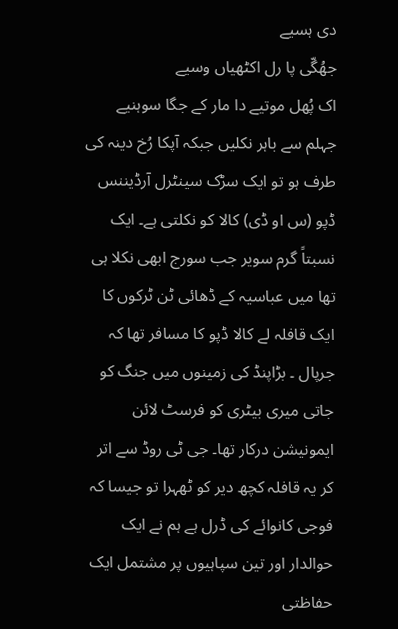دی ہسیے
جھُگّی پا رل اکٹھیاں وسیے
اک پُھل موتیے دا مار کے جگا سوہنیے
جہلم سے باہر نکلیں جبکہ آپکا رُخ دینہ کی طرف ہو تو ایک سڑک سینٹرل آرڈیننس ڈپو (س او ڈی) کالا کو نکلتی ہے۔ ایک نسبتاً گرم سویر جب سورج ابھی نکلا ہی تھا میں عباسیہ کے ڈھائی ٹن ٹرکوں کا ایک قافلہ لے کالا ڈپو کا مسافر تھا کہ جرپال ۔ بڑاپنڈ کی زمینوں میں جنگ کو جاتی میری بیٹری کو فرسٹ لائن ایمونیشن درکار تھا۔ جی ٹی روڈ سے اتر کر یہ قافلہ کچھ دیر کو ٹھہرا تو جیسا کہ فوجی کانوائے کی ڈرل ہے ہم نے ایک حوالدار اور تین سپاہیوں پر مشتمل ایک حفاظتی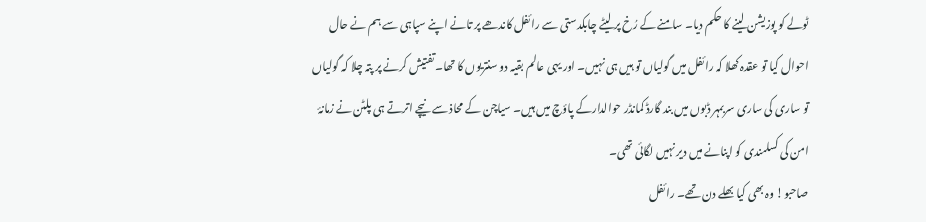ٹولے کو پوزیشن لینے کا حکم دیا۔ سامنے کے رُخ پر لیٹے چابکدستی سے رائفل کاندھے پر تانے اپنے سپاہی سے ہم نے حال احوال کیا تو عقدہ کھلا کہ رائفل میں گولیاں تو ہیں ہی نہیں۔ اور یہی عالم بقیہ دو سنتریوں کا تھا۔ تفتیش کرنے پر پتہ چلا کہ گولیاں تو ساری کی ساری سربمہر ڈبوں میں بند گارڈ کمانڈر حوالدارکے پاؤچ میں ہیں۔ سیاچن کے محاذ سے نیچے اترتے ہی پلٹن نے زمانۂ امن کی کسلمندی کو اپنانے میں دیر نہیں لگائی تھی۔
صاحبو! وہ بھی کیا بھلے دن تھے۔ رائفل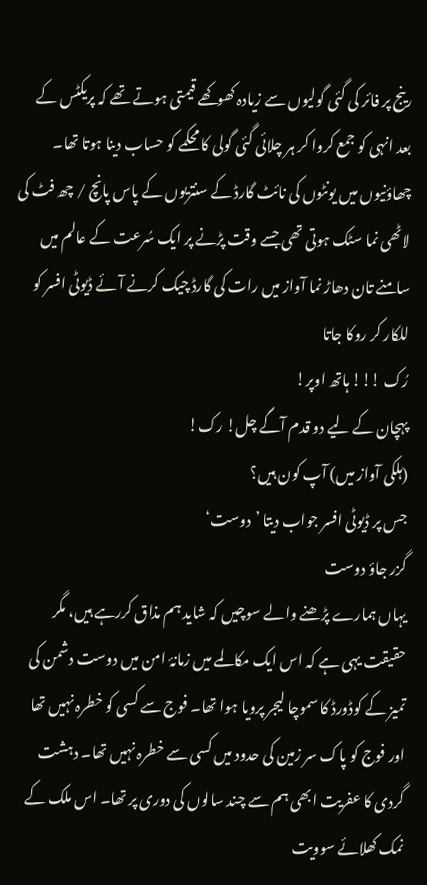رینج پر فائر کی گئی گولیوں سے زیادہ کھوکھے قیمتی ہوتے تھے کہ پریکٹس کے بعد انہی کو جمع کروا کر ہر چلائی گئی گولی کا محکمے کو حساب دینا ہوتا تھا۔ چھاؤنیوں میں یونٹوں کی نائٹ گارڈ کے سنتریوں کے پاس پانچ / چھ فٹ کی لاٹھی نما سٹک ہوتی تھی جسے وقت پڑنے پر ایک سُرعت کے عالم میں سامنے تان دھاڑ نما آواز میں رات کی گارڈ چیک کرنے آئے ڈیوٹی افسر کو للکار کر روکا جاتا
رُک !!! ہاتھ اوپر!
پہچان کے لیے دو قدم آگے چل! رک!
(ہلکی آواز میں) آپ کون ہیں؟
جس پر ڈیوٹی افسر جواب دیتا ’دوست‘
گزر جاؤ دوست
یہاں ہمارے پڑھنے والے سوچیں کہ شاید ہم مذاق کررہے ہیں، مگر حقیقت یہی ہے کہ اس ایک مکالمے میں زمانۂ امن میں دوست دشمن کی تمیز کے کوڈورڈ کا سموچا لیجر پرویا ہوا تھا۔ فوج سے کسی کو خطرہ نہیں تھا اور فوج کو پاک سر زمین کی حدود میں کسی سے خطرہ نہیں تھا۔ دہشت گردی کا عفریت ابھی ہم سے چند سالوں کی دوری پر تھا۔ اس ملک کے نمک کھلائے سوویت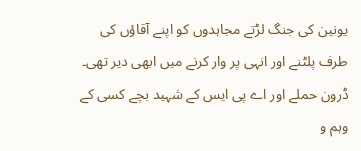یونین کی جنگ لڑتے مجاہدوں کو اپنے آقاؤں کی طرف پلٹنے اور انہی پر وار کرنے میں ابھی دیر تھی۔ ڈرون حملے اور اے پی ایس کے شہید بچے کسی کے وہم و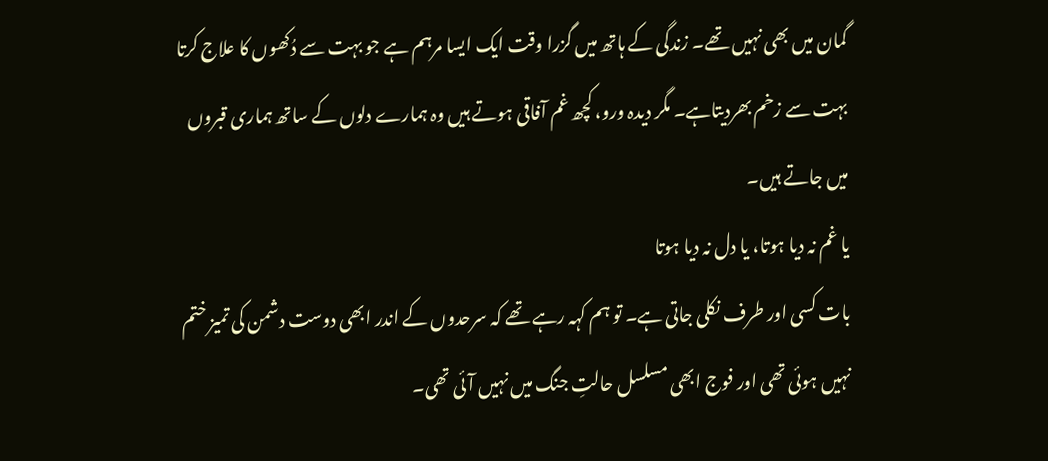گمان میں بھی نہیں تھے۔ زندگی کے ہاتھ میں گزرا وقت ایک ایسا مرہم ہے جو بہت سے دُکھوں کا علاج کرتا بہت سے زخم بھردیتاہے۔ مگر دیدہ ورو، کچھ غم آفاقی ہوتے ہیں وہ ہمارے دلوں کے ساتھ ہماری قبروں میں جاتے ہیں۔
یا غم نہ دیا ہوتا، یا دل نہ دیا ہوتا
بات کسی اور طرف نکلی جاتی ہے۔ تو ہم کہہ رہے تھے کہ سرحدوں کے اندر ابھی دوست دشمن کی تمیز ختم نہیں ہوئی تھی اور فوج ابھی مسلسل حالتِ جنگ میں نہیں آئی تھی۔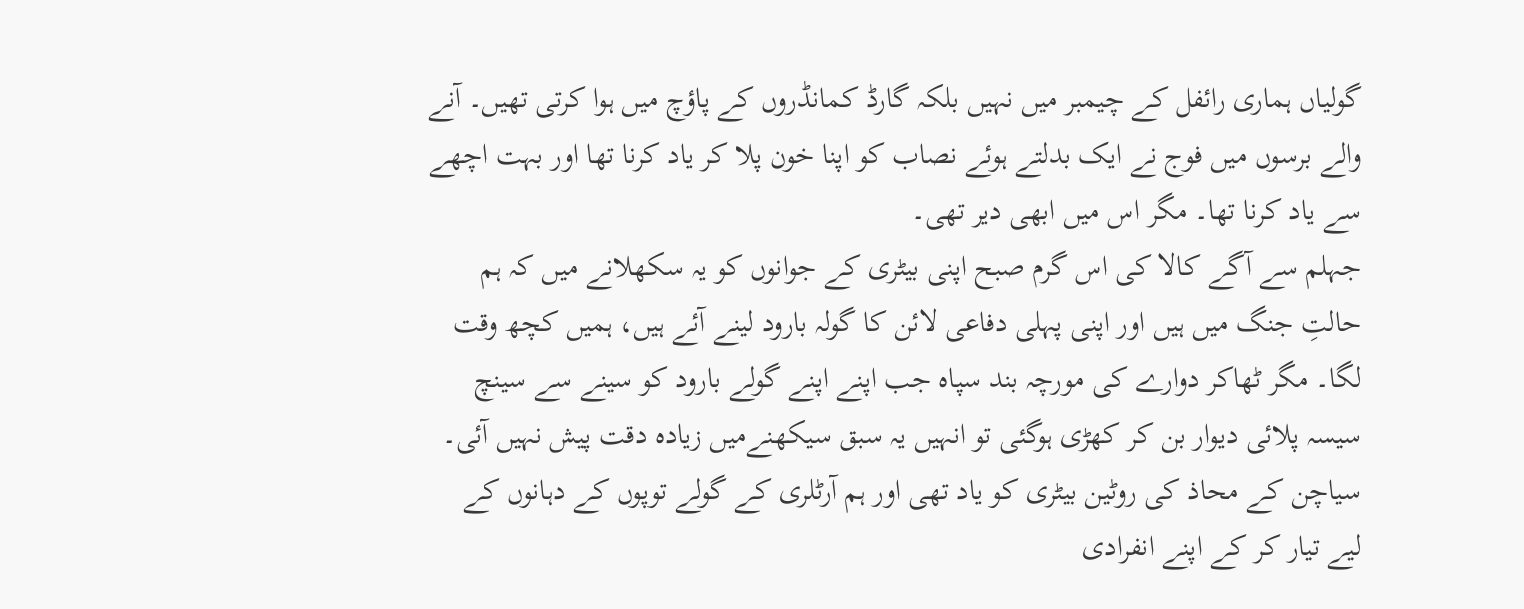گولیاں ہماری رائفل کے چیمبر میں نہیں بلکہ گارڈ کمانڈروں کے پاؤچ میں ہوا کرتی تھیں۔ آنے والے برسوں میں فوج نے ایک بدلتے ہوئے نصاب کو اپنا خون پلا کر یاد کرنا تھا اور بہت اچھے سے یاد کرنا تھا۔ مگر اس میں ابھی دیر تھی۔
جہلم سے آگے کالا کی اس گرم صبح اپنی بیٹری کے جوانوں کو یہ سکھلانے میں کہ ہم حالتِ جنگ میں ہیں اور اپنی پہلی دفاعی لائن کا گولہ بارود لینے آئے ہیں، ہمیں کچھ وقت لگا۔ مگر ٹھاکر دوارے کی مورچہ بند سپاہ جب اپنے اپنے گولے بارود کو سینے سے سینچ سیسہ پلائی دیوار بن کر کھڑی ہوگئی تو انہیں یہ سبق سیکھنےمیں زیادہ دقت پیش نہیں آئی۔ سیاچن کے محاذ کی روٹین بیٹری کو یاد تھی اور ہم آرٹلری کے گولے توپوں کے دہانوں کے لیے تیار کر کے اپنے انفرادی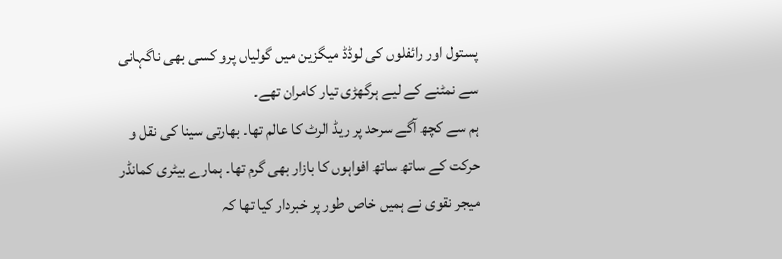پستول اور رائفلوں کی لوڈڈ میگزین میں گولیاں پرو کسی بھی ناگہانی سے نمٹنے کے لیے ہرگھڑی تیار کامران تھے۔
ہم سے کچھ آگے سرحد پر ریڈ الرٹ کا عالم تھا۔ بھارتی سینا کی نقل و حرکت کے ساتھ ساتھ افواہوں کا بازار بھی گرم تھا۔ ہمارے بیٹری کمانڈر میجر نقوی نے ہمیں خاص طور پر خبردار کیا تھا کہ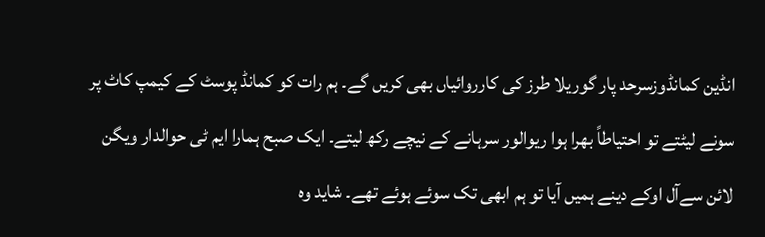انڈین کمانڈوزسرحد پار گوریلا طرز کی کارروائیاں بھی کریں گے۔ ہم رات کو کمانڈ پوسٹ کے کیمپ کاٹ پر سونے لیٹتے تو احتیاطاً بھرا ہوا ریوالور سرہانے کے نیچے رکھ لیتے۔ ایک صبح ہمارا ایم ٹی حوالدار ویگن لائن سےآل اوکے دینے ہمیں آیا تو ہم ابھی تک سوئے ہوئے تھے۔ شاید وہ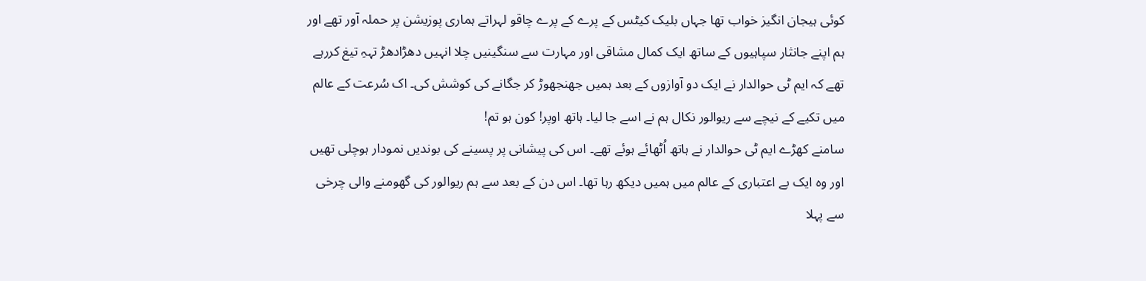کوئی ہیجان انگیز خواب تھا جہاں بلیک کیٹس کے پرے کے پرے چاقو لہراتے ہماری پوزیشن پر حملہ آور تھے اور ہم اپنے جانثار سپاہیوں کے ساتھ ایک کمال مشاقی اور مہارت سے سنگینیں چلا انہیں دھڑادھڑ تہہِ تیغ کررہے تھے کہ ایم ٹی حوالدار نے ایک دو آوازوں کے بعد ہمیں جھنجھوڑ کر جگانے کی کوشش کی۔ اک سُرعت کے عالم میں تکیے کے نیچے سے ریوالور نکال ہم نے اسے جا لیا۔ ہاتھ اوپر! کون ہو تم!
سامنے کھڑے ایم ٹی حوالدار نے ہاتھ اُٹھائے ہوئے تھے۔ اس کی پیشانی پر پسینے کی بوندیں نمودار ہوچلی تھیں اور وہ ایک بے اعتباری کے عالم میں ہمیں دیکھ رہا تھا۔ اس دن کے بعد سے ہم ریوالور کی گھومنے والی چرخی سے پہلا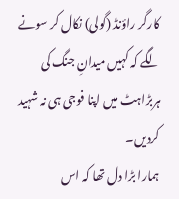کارگر راؤنڈ (گولی) نکال کر سونے لگے کہ کہیں میدانِ جنگ کی ہربڑاہٹ میں اپنا فوجی ہی نہ شہید کردیں۔
ہمارا بڑا دل تھا کہ اس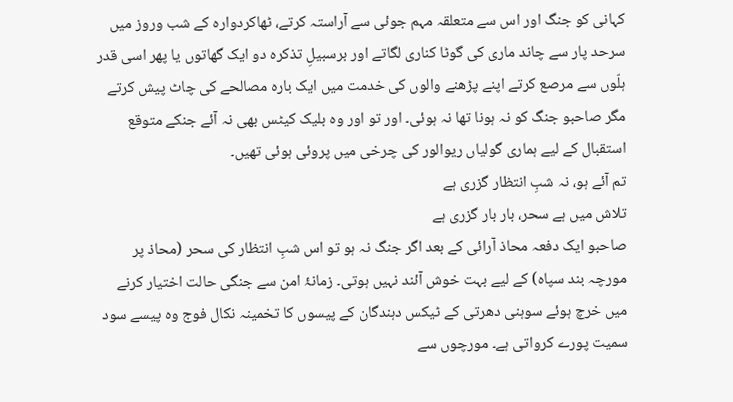کہانی کو جنگ اور اس سے متعلقہ مہم جوئی سے آراستہ کرتے، ٹھاکردوارہ کے شب وروز میں سرحد پار سے چاند ماری کی گوٹا کناری لگاتے اور برسبیلِ تذکرہ دو ایک گھاتوں یا پھر اسی قدر ہلّوں سے مرصع کرتے اپنے پڑھنے والوں کی خدمت میں ایک بارہ مصالحے کی چاٹ پیش کرتے مگر صاحبو جنگ کو نہ ہونا تھا نہ ہوئی۔ اور تو اور وہ بلیک کیٹس بھی نہ آئے جنکے متوقع استقبال کے لیے ہماری گولیاں ریوالور کی چرخی میں پروئی ہوئی تھیں۔
تم آئے ہو، نہ شبِ انتظار گزری ہے
تلاش میں ہے سحر، بار بار گزری ہے
صاحبو ایک دفعہ محاذ آرائی کے بعد اگر جنگ نہ ہو تو اس شبِ انتظار کی سحر (محاذ پر مورچہ بند سپاہ) کے لیے بہت خوش آئند نہیں ہوتی۔ زمانۂ امن سے جنگی حالت اختیار کرنے میں خرچ ہوئے سوہنی دھرتی کے ٹیکس دہندگان کے پیسوں کا تخمینہ نکال فوج وہ پیسے سود سمیت پورے کرواتی ہے۔ مورچوں سے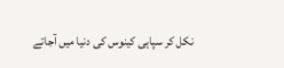نکل کر سپاہی کینوس کی دنیا میں آجاتے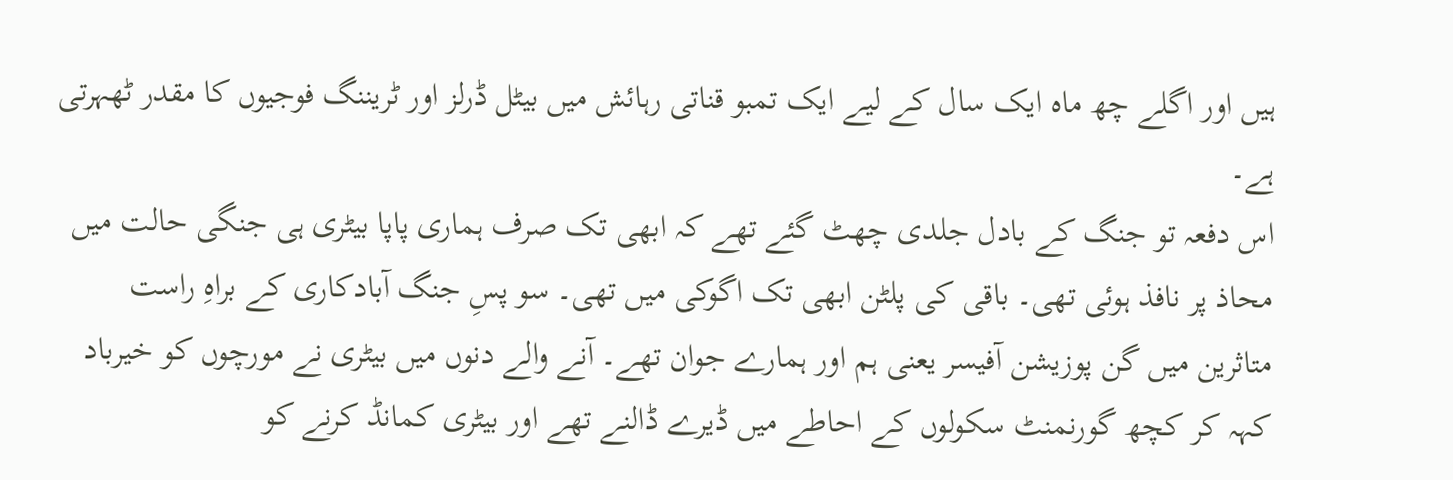ہیں اور اگلے چھ ماہ ایک سال کے لیے ایک تمبو قناتی رہائش میں بیٹل ڈرلز اور ٹریننگ فوجیوں کا مقدر ٹھہرتی ہے۔
اس دفعہ تو جنگ کے بادل جلدی چھٹ گئے تھے کہ ابھی تک صرف ہماری پاپا بیٹری ہی جنگی حالت میں محاذ پر نافذ ہوئی تھی۔ باقی کی پلٹن ابھی تک اگوکی میں تھی۔ سو پسِ جنگ آبادکاری کے براہِ راست متاثرین میں گن پوزیشن آفیسر یعنی ہم اور ہمارے جوان تھے۔ آنے والے دنوں میں بیٹری نے مورچوں کو خیرباد کہہ کر کچھ گورنمنٹ سکولوں کے احاطے میں ڈیرے ڈالنے تھے اور بیٹری کمانڈ کرنے کو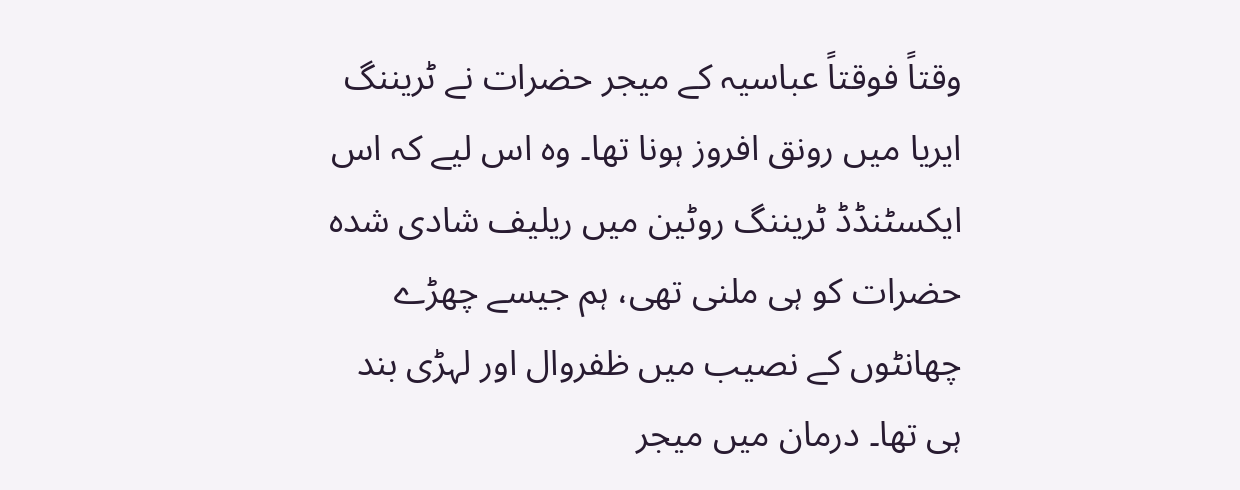وقتاً فوقتاً عباسیہ کے میجر حضرات نے ٹریننگ ایریا میں رونق افروز ہونا تھا۔ وہ اس لیے کہ اس ایکسٹنڈڈ ٹریننگ روٹین میں ریلیف شادی شدہ حضرات کو ہی ملنی تھی، ہم جیسے چھڑے چھانٹوں کے نصیب میں ظفروال اور لہڑی بند ہی تھا۔ درمان میں میجر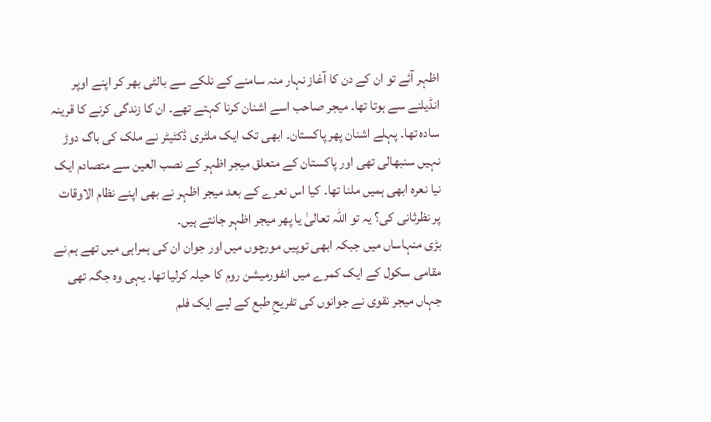اظہر آئے تو ان کے دن کا آغاز نہار منہ سامنے کے نلکے سے بالٹی بھر کر اپنے اوپر انڈیلنے سے ہوتا تھا۔ میجر صاحب اسے اشنان کرنا کہتے تھے۔ ان کا زندگی کرنے کا قرینہ سادہ تھا۔ پہلے اشنان پھر پاکستان۔ ابھی تک ایک ملٹری ڈکٹیٹر نے ملک کی باگ دوڑ نہیں سنبھالی تھی اور پاکستان کے متعلق میجر اظہر کے نصب العین سے متصادم ایک نیا نعرہ ابھی ہمیں ملنا تھا۔ کیا اس نعرے کے بعد میجر اظہر نے بھی اپنے نظام الاوقات پر نظرثانی کی؟ یہ تو اللہ تعالیٰ یا پھر میجر اظہر جانتے ہیں۔
بڑی منہاساں میں جبکہ ابھی توپیں مورچوں میں اور جوان ان کی ہمراہی میں تھے ہم نے مقامی سکول کے ایک کمرے میں انفورمیشن روم کا حیلہ کرلیا تھا۔ یہی وہ جگہ تھی جہاں میجر نقوی نے جوانوں کی تفریحِ طبع کے لیے ایک فلم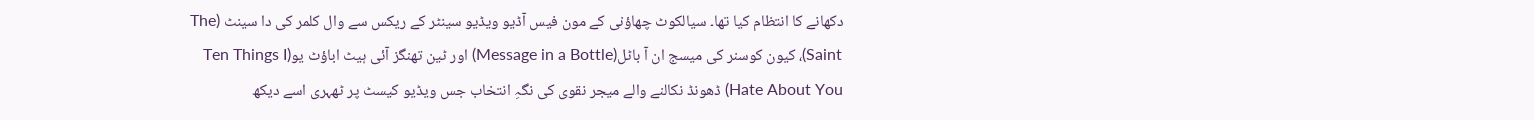دکھانے کا انتظام کیا تھا۔ سیالکوٹ چھاؤنی کے مون فیس آڈیو ویڈیو سینٹر کے ریکس سے وال کلمر کی دا سینٹ (The Saint)، کیون کوسنر کی میسج ان آ باٹل(Message in a Bottle) اور ٹین تھنگز آئی ہیٹ اباؤٹ یو(Ten Things I Hate About You) ڈھونڈ نکالنے والے میجر نقوی کی نگہِ انتخاب جس ویڈیو کیسٹ پر ٹھہری اسے دیکھ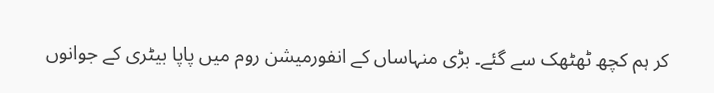کر ہم کچھ ٹھٹھک سے گئے۔ بڑی منہاساں کے انفورمیشن روم میں پاپا بیٹری کے جوانوں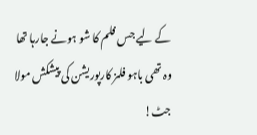کے لیے جس فلم کا شو ہونے جارہا تھا وہ تھی باہو فلمز کارپوریشن کی پیشکش مولا جٹ!